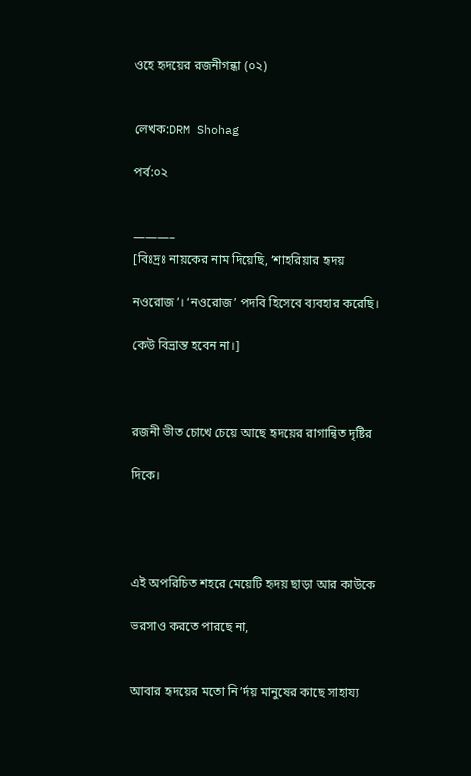ওহে হৃদয়ের রজনীগন্ধা (০২)


লেখক:DRM Shohag

পর্ব:০২


———–
[বিঃদ্রঃ নায়কের নাম দিয়েছি, ‘শাহরিয়ার হৃদয়

নওরোজ’। ‘নওরোজ’ পদবি হিসেবে ব্যবহার করেছি।

কেউ বিভ্রান্ত হবেন না।]



রজনী ভীত চোখে চেয়ে আছে হৃদয়ের রাগান্বিত দৃষ্টির

দিকে।




এই অপরিচিত শহরে মেয়েটি হৃদয় ছাড়া আর কাউকে

ভরসাও করতে পারছে না,


আবার হৃদয়ের মতো নি’র্দয় মানুষের কাছে সাহায্য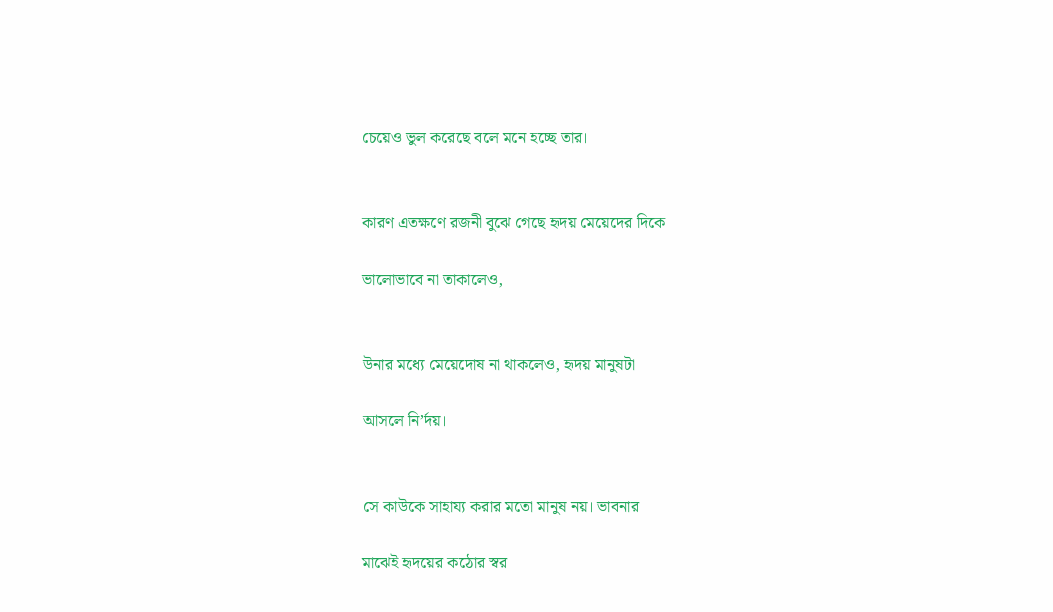চেয়েও ভুল করেছে বলে মনে হচ্ছে তার।


কারণ এতক্ষণে রজনী বুঝে গেছে হৃদয় মেয়েদের দিকে

ভালোভাবে না তাকালেও,


উনার মধ্যে মেয়েদোষ না থাকলেও, হৃদয় মানুষটা

আসলে নি’র্দয়।


সে কাউকে সাহায্য করার মতো মানুষ নয়। ভাবনার

মাঝেই হৃদয়ের কঠোর স্বর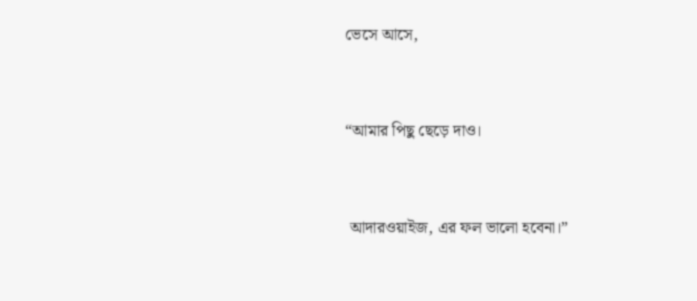ভেসে আসে,


“আমার পিছু ছেড়ে দাও।


 আদারওয়াইজ, এর ফল ভালো হবেনা।”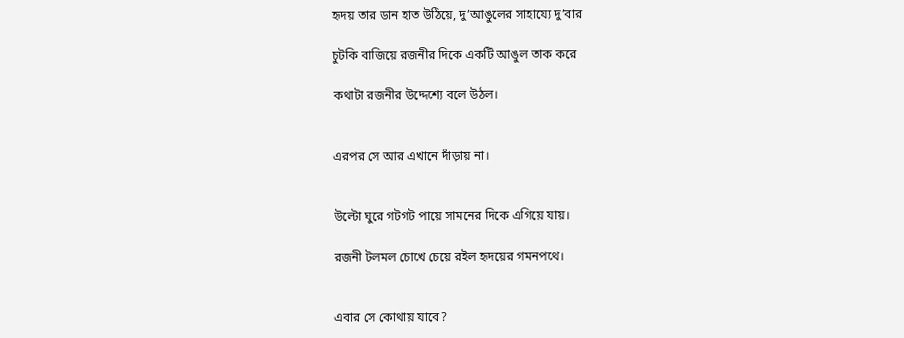হৃদয় তার ডান হাত উঠিয়ে, দু’আঙুলের সাহায্যে দু’বার

চুটকি বাজিয়ে রজনীর দিকে একটি আঙুল তাক করে

কথাটা রজনীর উদ্দেশ্যে বলে উঠল।


এরপর সে আর এখানে দাঁড়ায় না।


উল্টো ঘুরে গটগট পায়ে সামনের দিকে এগিয়ে যায়।

রজনী টলমল চোখে চেয়ে রইল হৃদয়ের গমনপথে।


এবার সে কোথায় যাবে?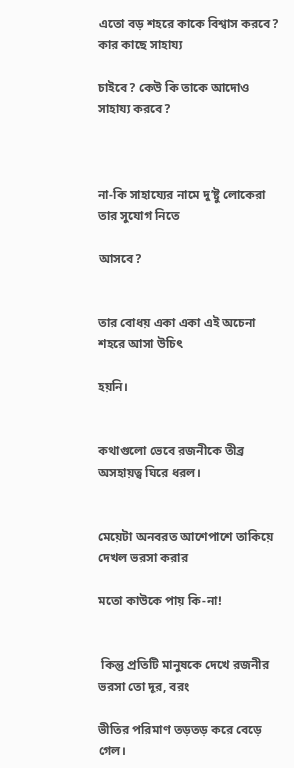এতো বড় শহরে কাকে বিশ্বাস করবে? কার কাছে সাহায্য

চাইবে? কেউ কি তাকে আদোও সাহায্য করবে?



না-কি সাহায্যের নামে দু’ষ্টু লোকেরা তার সুযোগ নিতে

আসবে?


তার বোধয় একা একা এই অচেনা শহরে আসা উচিৎ

হয়নি।


কথাগুলো ভেবে রজনীকে তীব্র অসহায়ত্ব ঘিরে ধরল।


মেয়েটা অনবরত আশেপাশে তাকিয়ে দেখল ভরসা করার

মতো কাউকে পায় কি-না!


 কিন্তু প্রতিটি মানুষকে দেখে রজনীর ভরসা তো দূর, বরং

ভীতির পরিমাণ তড়তড় করে বেড়ে গেল।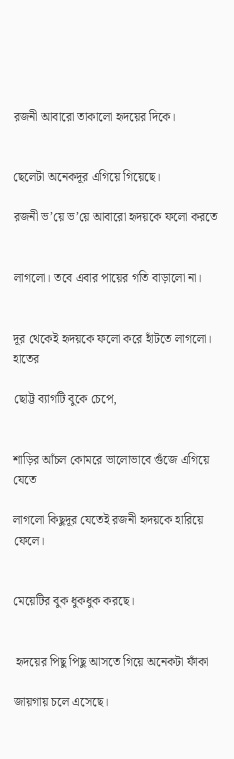রজনী আবারো তাকালো হৃদয়ের দিকে।


ছেলেটা অনেকদূর এগিয়ে গিয়েছে।

রজনী ভ’য়ে ভ’য়ে আবারো হৃদয়কে ফলো করতে


লাগলো। তবে এবার পায়ের গতি বাড়ালো না।


দূর থেকেই হৃদয়কে ফলো করে হাঁটতে লাগলো। হাতের

ছোট্ট ব্যাগটি বুকে চেপে,


শাড়ির আঁচল কোমরে ভালোভাবে গুঁজে এগিয়ে যেতে

লাগলো কিছুদূর যেতেই রজনী হৃদয়কে হারিয়ে ফেলে।


মেয়েটির বুক ধুকধুক করছে।


 হৃদয়ের পিছু পিছু আসতে গিয়ে অনেকটা ফাঁকা

জায়গায় চলে এসেছে।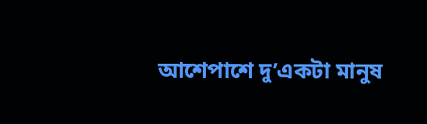আশেপাশে দু’একটা মানুষ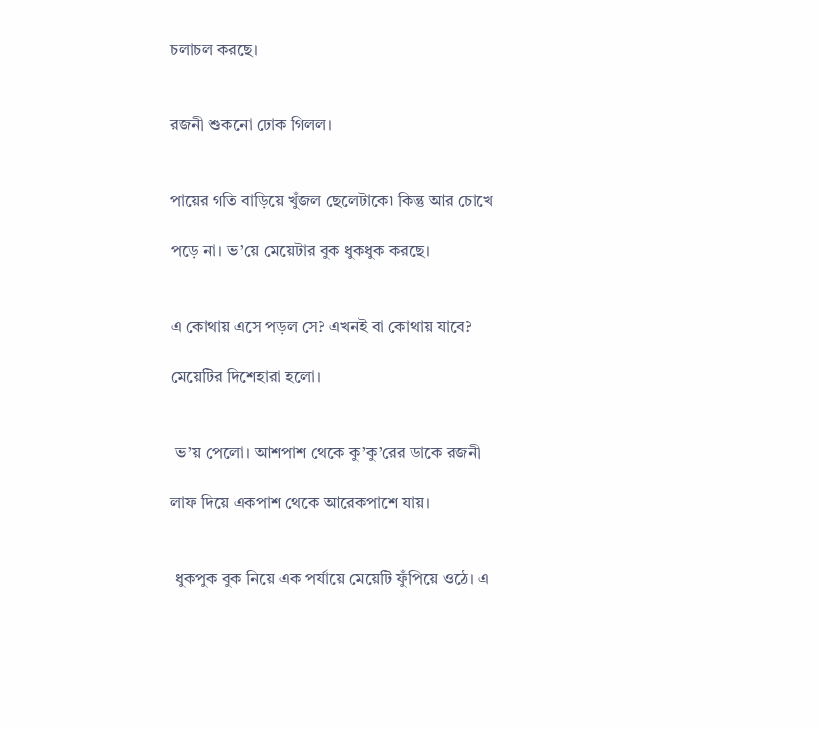চলাচল করছে।


রজনী শুকনো ঢোক গিলল।


পায়ের গতি বাড়িয়ে খুঁজল ছেলেটাকে৷ কিন্তু আর চোখে

পড়ে না। ভ’য়ে মেয়েটার বুক ধুকধুক করছে।


এ কোথায় এসে পড়ল সে? এখনই বা কোথায় যাবে?

মেয়েটির দিশেহারা হলো।


 ভ’য় পেলো। আশপাশ থেকে কু’কু’রের ডাকে রজনী

লাফ দিয়ে একপাশ থেকে আরেকপাশে যায়।


 ধুকপুক বুক নিয়ে এক পর্যায়ে মেয়েটি ফুঁপিয়ে ওঠে। এ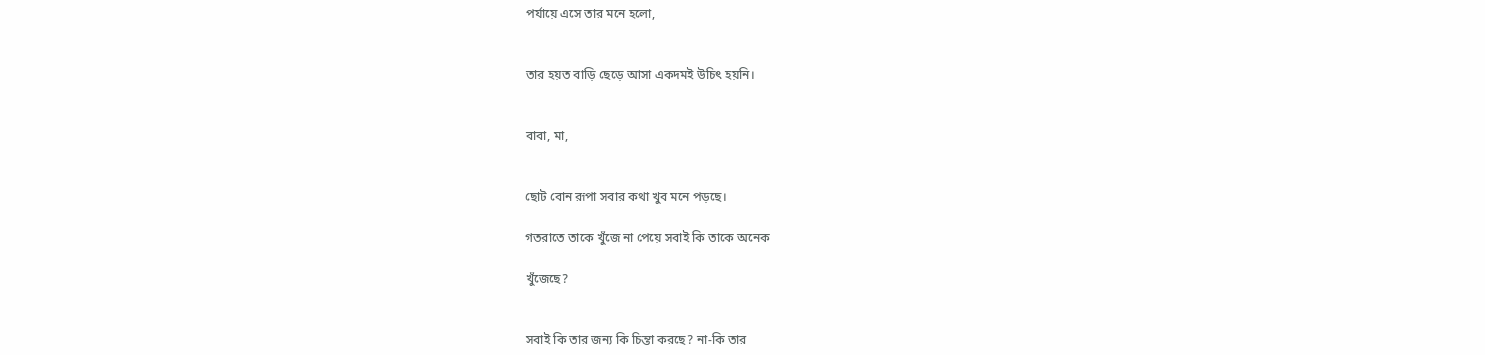পর্যায়ে এসে তার মনে হলো,


তার হয়ত বাড়ি ছেড়ে আসা একদমই উচিৎ হয়নি।


বাবা, মা,


ছোট বোন রূপা সবার কথা খুব মনে পড়ছে।

গতরাতে তাকে খুঁজে না পেয়ে সবাই কি তাকে অনেক

খুঁজেছে?


সবাই কি তার জন্য কি চিন্তা করছে? না-কি তার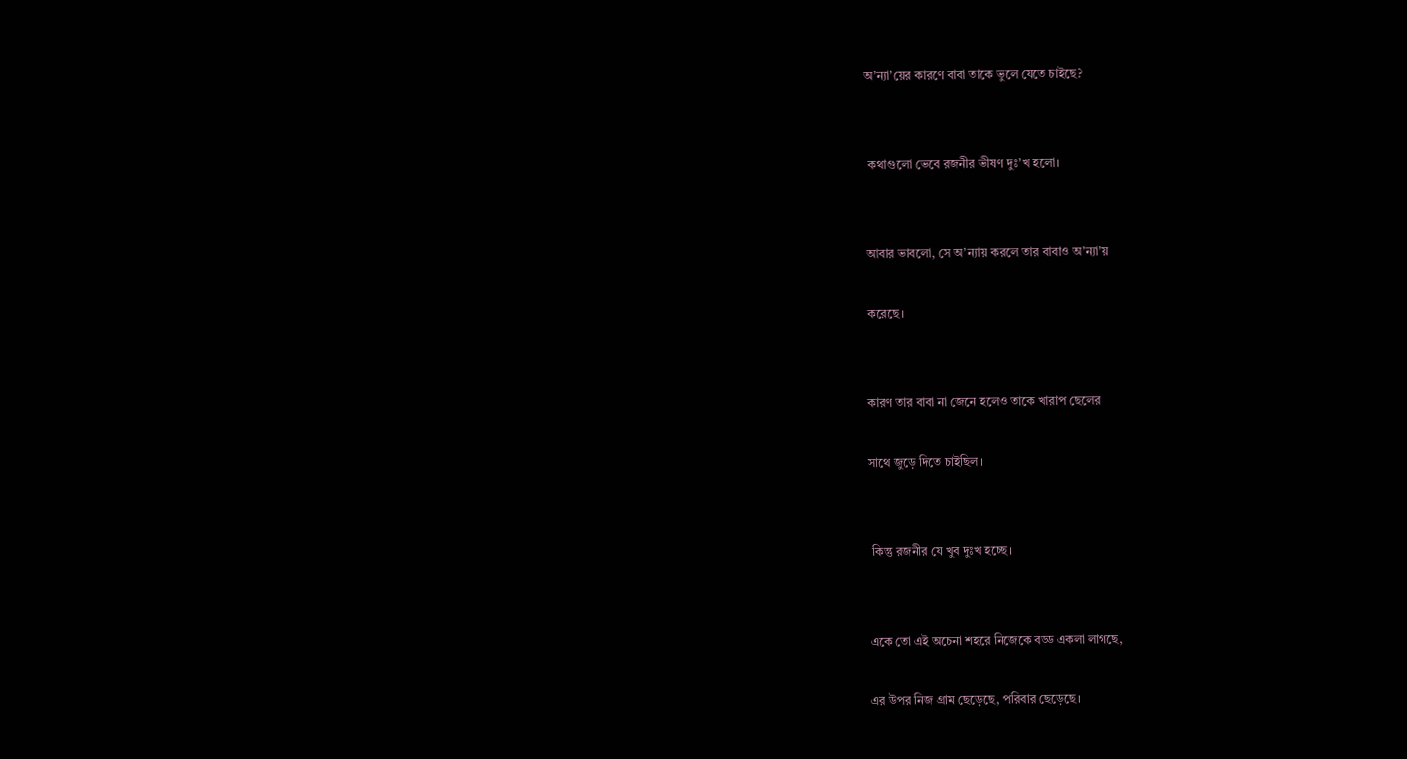অ’ন্যা’য়ের কারণে বাবা তাকে ভুলে যেতে চাইছে?


 কথাগুলো ভেবে রজনীর ভীষণ দুঃ’খ হলো।


আবার ভাবলো, সে অ’ন্যায় করলে তার বাবাও অ’ন্যা’য়

করেছে।


কারণ তার বাবা না জেনে হলেও তাকে খারাপ ছেলের

সাথে জুড়ে দিতে চাইছিল।


 কিন্তু রজনীর যে খুব দুঃখ হচ্ছে।


একে তো এই অচেনা শহরে নিজেকে বড্ড একলা লাগছে,

এর উপর নিজ গ্রাম ছেড়েছে, পরিবার ছেড়েছে।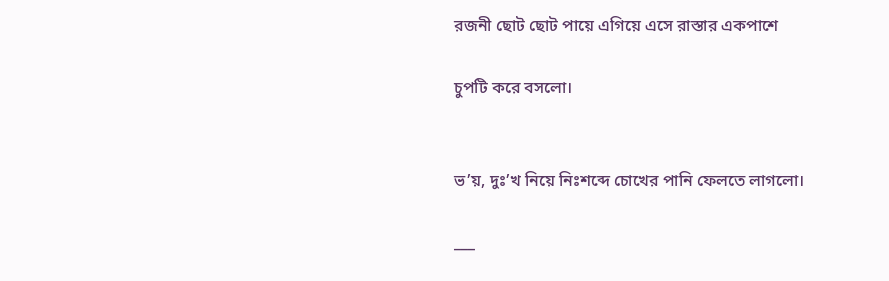রজনী ছোট ছোট পায়ে এগিয়ে এসে রাস্তার একপাশে

চুপটি করে বসলো।


ভ’য়, দুঃ’খ নিয়ে নিঃশব্দে চোখের পানি ফেলতে লাগলো।

___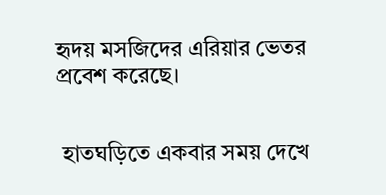হৃদয় মসজিদের এরিয়ার ভেতর প্রবেশ করেছে।


 হাতঘড়িতে একবার সময় দেখে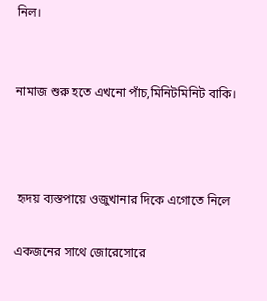নিল।


নামাজ শুরু হতে এখনো পাঁচ,মিনিটমিনিট বাকি।



 হৃদয় ব্যস্তপায়ে ওজুখানার দিকে এগোতে নিলে

একজনের সাথে জোরেসোরে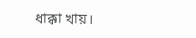ধাক্কা খায়।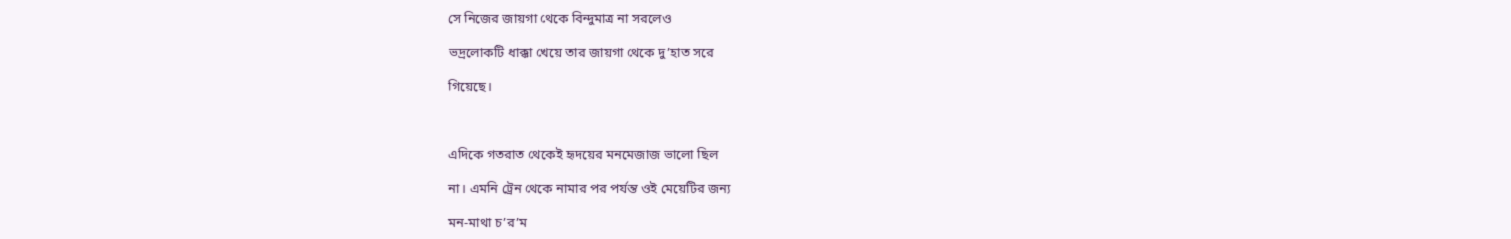সে নিজের জায়গা থেকে বিন্দুমাত্র না সরলেও

ভদ্রলোকটি ধাক্কা খেয়ে তার জায়গা থেকে দু’হাত সরে

গিয়েছে।



এদিকে গতরাত থেকেই হৃদয়ের মনমেজাজ ভালো ছিল

না। এমনি ট্রেন থেকে নামার পর পর্যন্ত ওই মেয়েটির জন্য

মন-মাথা চ’র’ম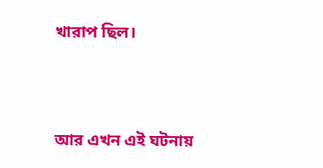খারাপ ছিল।



আর এখন এই ঘটনায়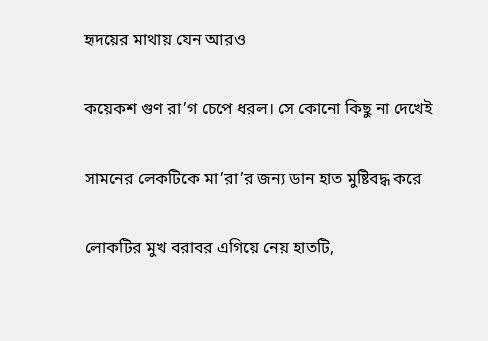হৃদয়ের মাথায় যেন আরও

কয়েকশ গুণ রা’গ চেপে ধরল। সে কোনো কিছু না দেখেই

সামনের লেকটিকে মা’রা’র জন্য ডান হাত মুষ্টিবদ্ধ করে

লোকটির মুখ বরাবর এগিয়ে নেয় হাতটি,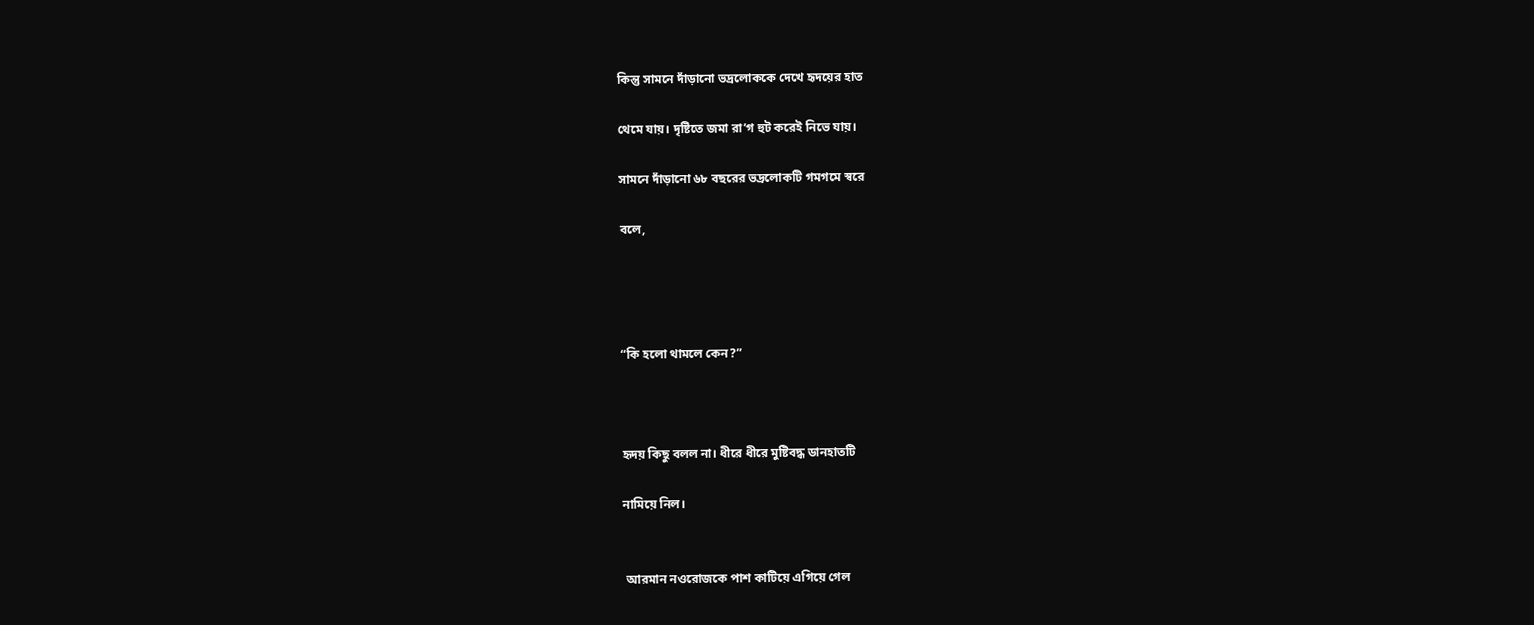কিন্তু সামনে দাঁড়ানো ভদ্রলোককে দেখে হৃদয়ের হাত

থেমে যায়। দৃষ্টিতে জমা রা’গ হুট করেই নিভে যায়।

সামনে দাঁড়ানো ৬৮ বছরের ভদ্রলোকটি গমগমে স্বরে

বলে,




“কি হলো থামলে কেন?”



হৃদয় কিছু বলল না। ধীরে ধীরে মুষ্টিবদ্ধ ডানহাতটি

নামিয়ে নিল।


 আরমান নওরোজকে পাশ কাটিয়ে এগিয়ে গেল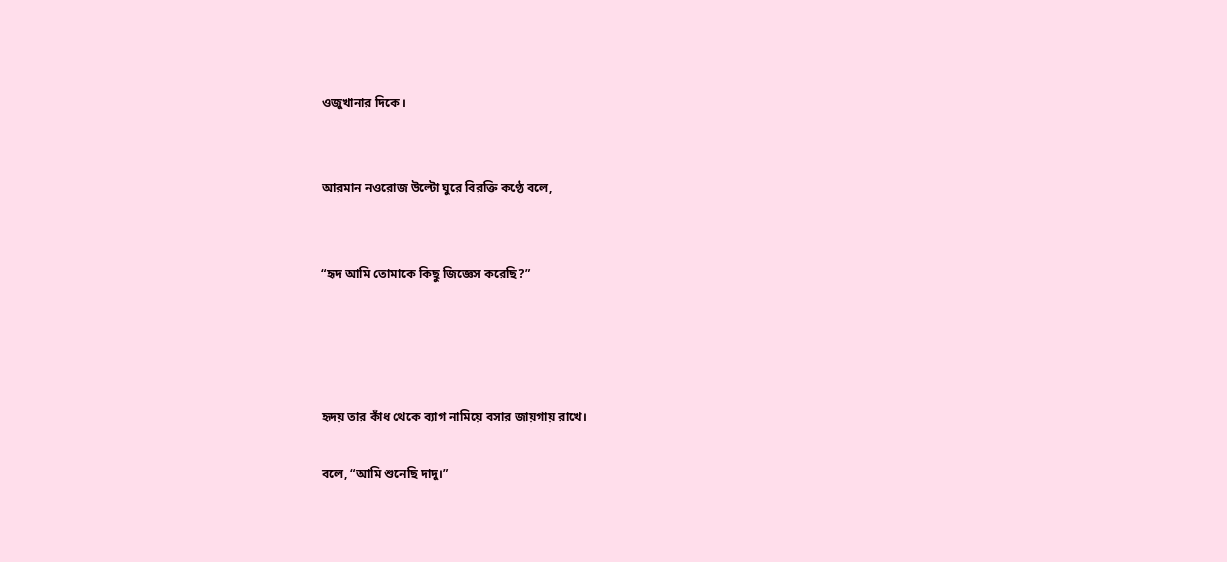ওজুখানার দিকে।


আরমান নওরোজ উল্টো ঘুরে বিরক্তি কণ্ঠে বলে,


“হৃদ আমি তোমাকে কিছু জিজ্ঞেস করেছি?”




হৃদয় তার কাঁধ থেকে ব্যাগ নামিয়ে বসার জায়গায় রাখে।

বলে, “আমি শুনেছি দাদু।”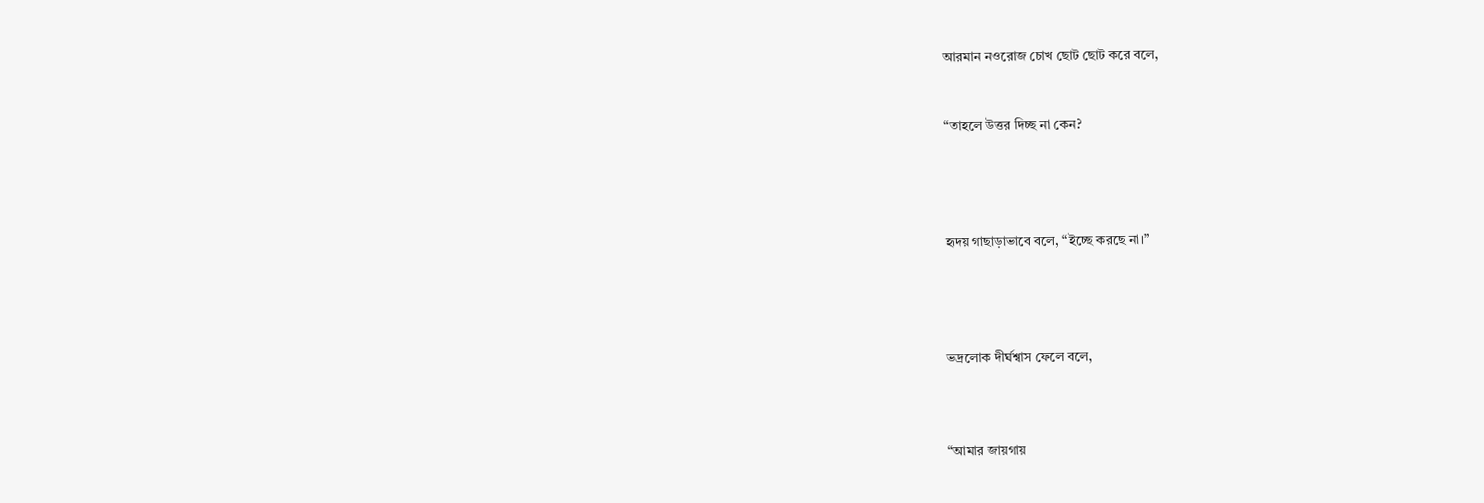আরমান নওরোজ চোখ ছোট ছোট করে বলে,


“তাহলে উত্তর দিচ্ছ না কেন?




হৃদয় গাছাড়াভাবে বলে, “ইচ্ছে করছে না।”




ভদ্রলোক দীর্ঘশ্বাস ফেলে বলে,



“আমার জায়গায়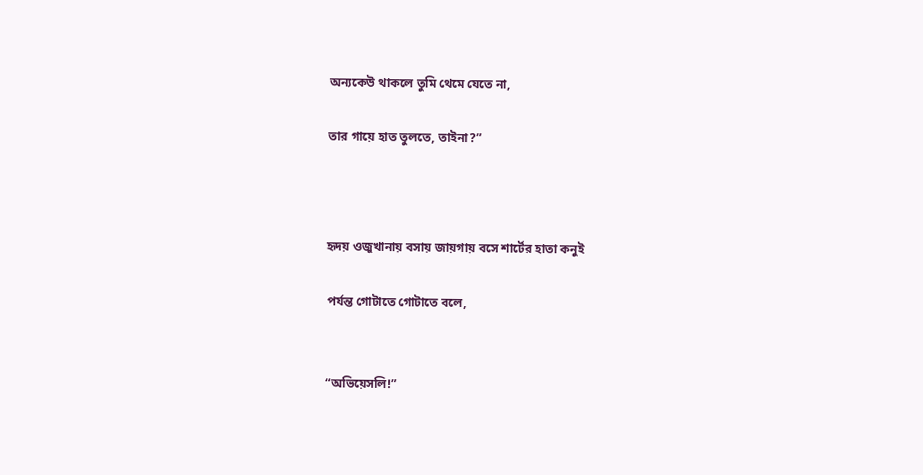অন্যকেউ থাকলে তুমি থেমে যেতে না,

তার গায়ে হাত তুলতে, তাইনা?”



হৃদয় ওজুখানায় বসায় জায়গায় বসে শার্টের হাতা কনুই

পর্যন্ত গোটাতে গোটাতে বলে,


“অভিয়েসলি!”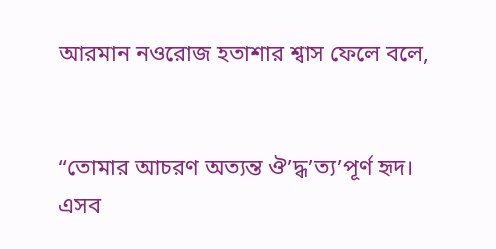আরমান নওরোজ হতাশার শ্বাস ফেলে বলে,


“তোমার আচরণ অত্যন্ত ঔ’দ্ধ’ত্য’পূর্ণ হৃদ। এসব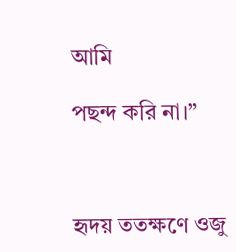আমি

পছন্দ করি না।”



হৃদয় ততক্ষণে ওজু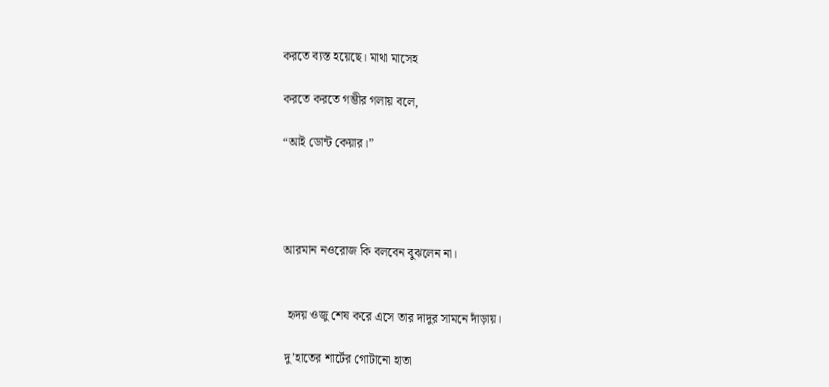করতে ব্যস্ত হয়েছে। মাথা মাসেহ

করতে করতে গম্ভীর গলায় বলে,

“আই ডোন্ট কেয়ার।”




আরমান নওরোজ কি বলবেন বুঝলেন না।


 হৃদয় ওজু শেষ করে এসে তার দাদুর সামনে দাঁড়ায়।

দু’হাতের শার্টের গোটানো হাতা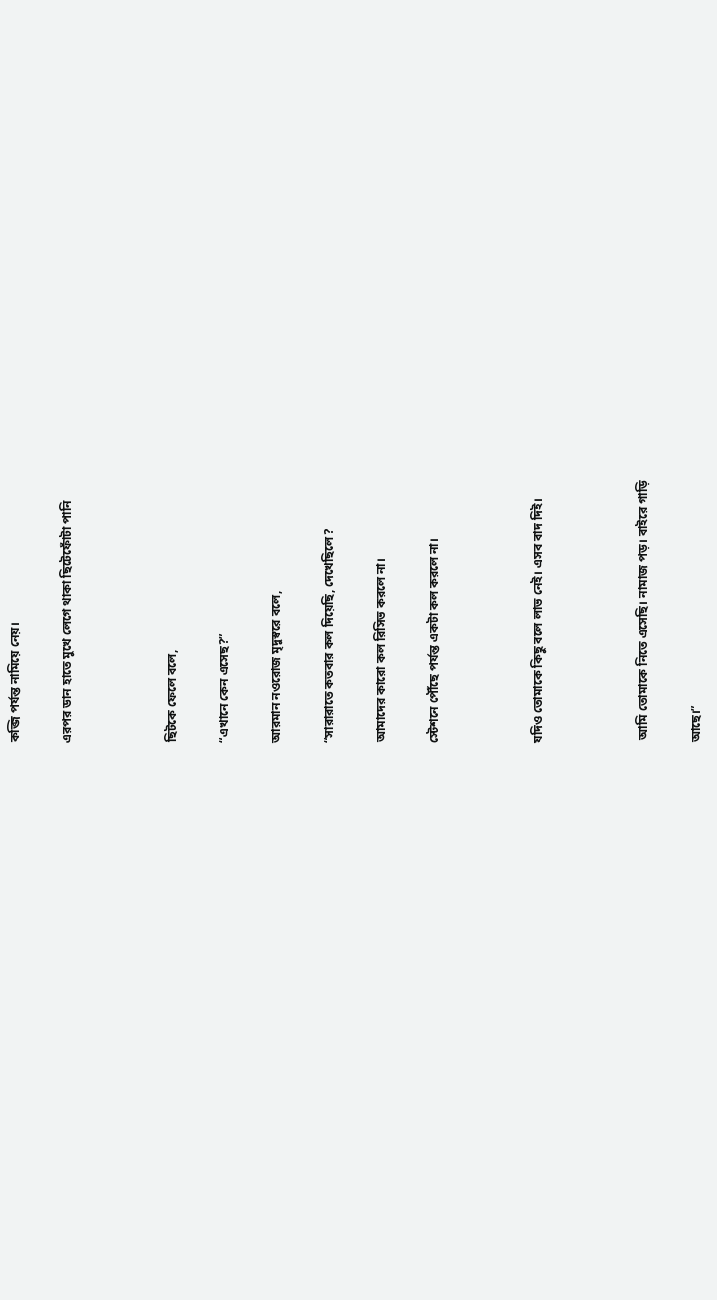কব্জি পর্যন্ত নামিয়ে নেয়।

এরপর ডান হাতে মুখে লেগে থাকা ছিটেফোঁটা পানি



ছিটকে ফেলে বলে,

“এখানে কেন এসেছ?”

আরমান নওরোজ মৃদুস্বরে বলে,

“সারারাতে কতবার কল দিয়েছি, দেখেছিলে?

আমাদের কারো কল রিসিভ করলে না।

স্টেশনে পৌঁছে পর্যন্ত একটা কল করলে না।



যদিও তোমাকে কিছু বলে লাভ নেই। এসব বাদ দিই।



 আমি তোমাকে নিতে এসেছি। নামাজ পড়। বাইরে গাড়ি

আছে।”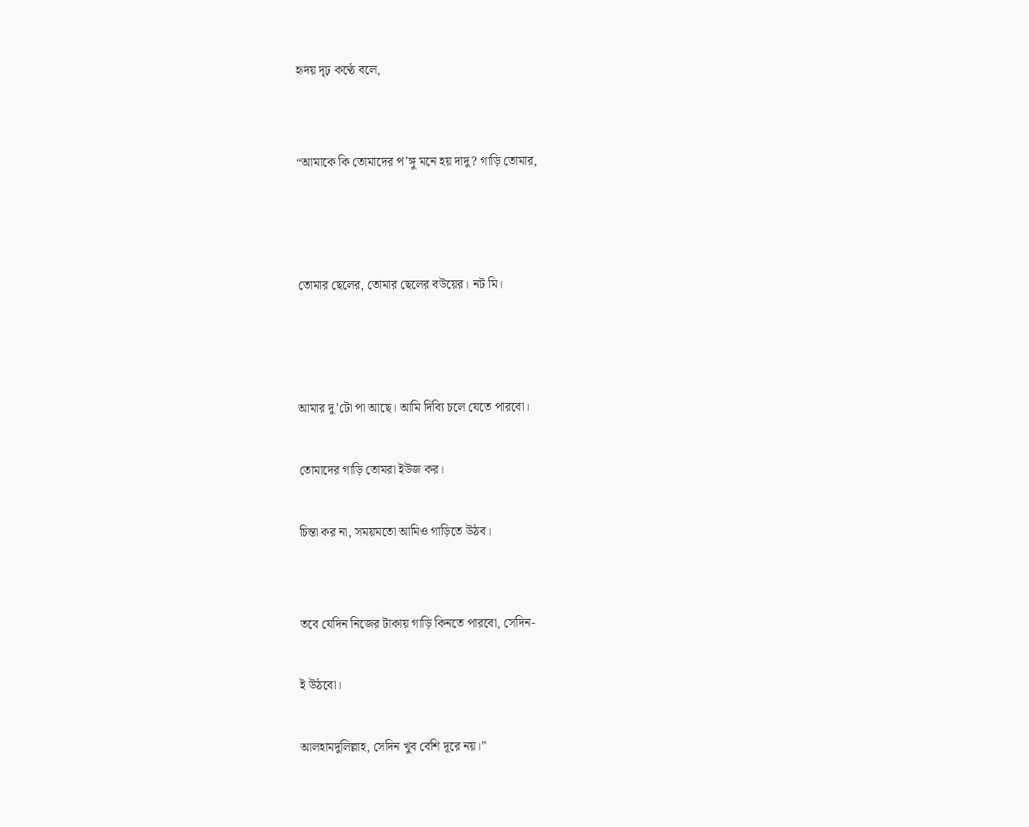হৃদয় দৃঢ় কণ্ঠে বলে,


“আমাকে কি তোমাদের প’ঙ্গু মনে হয় দাদু? গাড়ি তোমার,



তোমার ছেলের, তোমার ছেলের বউয়ের। নট মি।



আমার দু’টো পা আছে। আমি দিব্যি চলে যেতে পারবো।

তোমাদের গাড়ি তোমরা ইউজ কর।

চিন্তা কর না, সময়মতো আমিও গাড়িতে উঠব।


তবে যেদিন নিজের টাকায় গাড়ি কিনতে পারবো, সেদিন-

ই উঠবো।

আলহামদুলিল্লাহ, সেদিন খুব বেশি দূরে নয়।”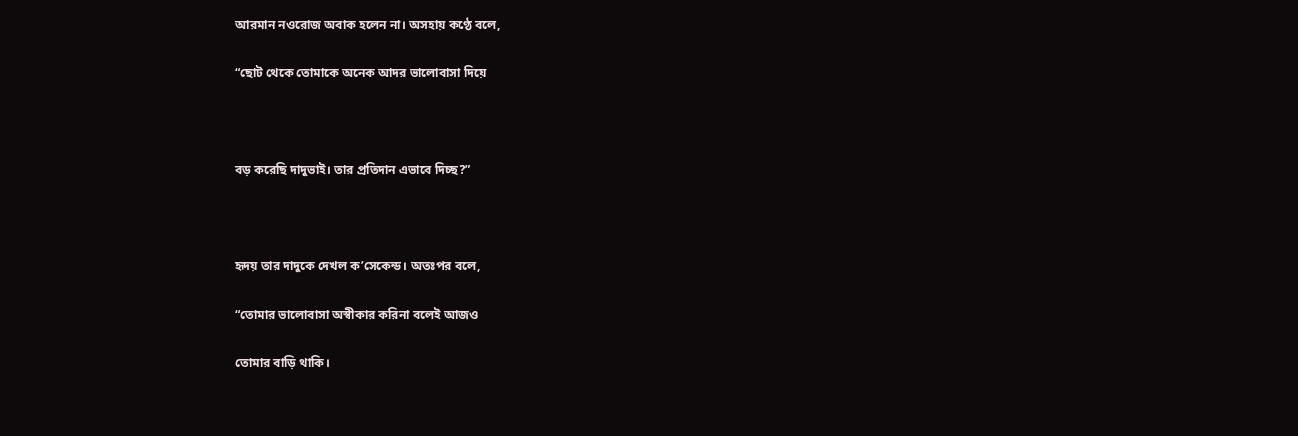আরমান নওরোজ অবাক হলেন না। অসহায় কণ্ঠে বলে,

“ছোট থেকে তোমাকে অনেক আদর ভালোবাসা দিয়ে



বড় করেছি দাদুভাই। তার প্রতিদান এভাবে দিচ্ছ?”



হৃদয় তার দাদুকে দেখল ক’সেকেন্ড। অতঃপর বলে,

“তোমার ভালোবাসা অস্বীকার করিনা বলেই আজও

তোমার বাড়ি থাকি।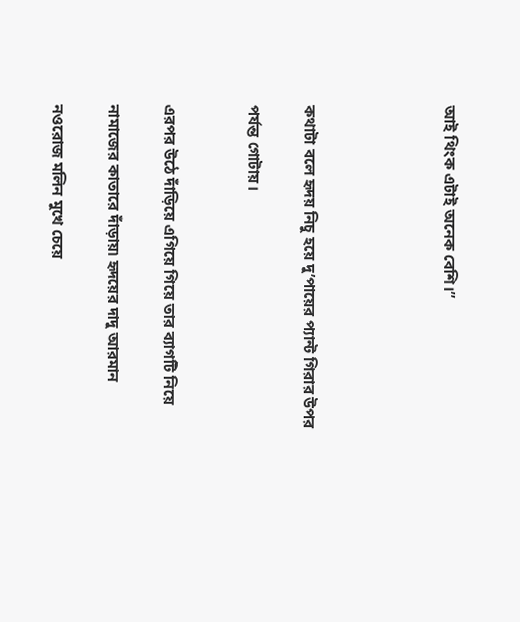আই থিংক এটাই অনেক বেশি।”




কথাটা বলে হৃদয় নিচু হয়ে দু’পায়ের প্যান্ট গিরার উপর

পর্যন্ত গোটায়।


এরপর উঠে দাঁড়িয়ে এগিয়ে গিয়ে তার ব্যাগটি নিয়ে

নামাজের কাতারে দাঁড়ায়৷ হৃদয়ের দাদু আরমান

নওরোজ মলিন মুখে চেয়ে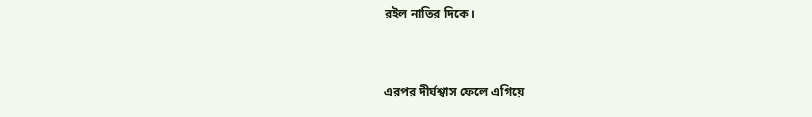রইল নাতির দিকে।



এরপর দীর্ঘশ্বাস ফেলে এগিয়ে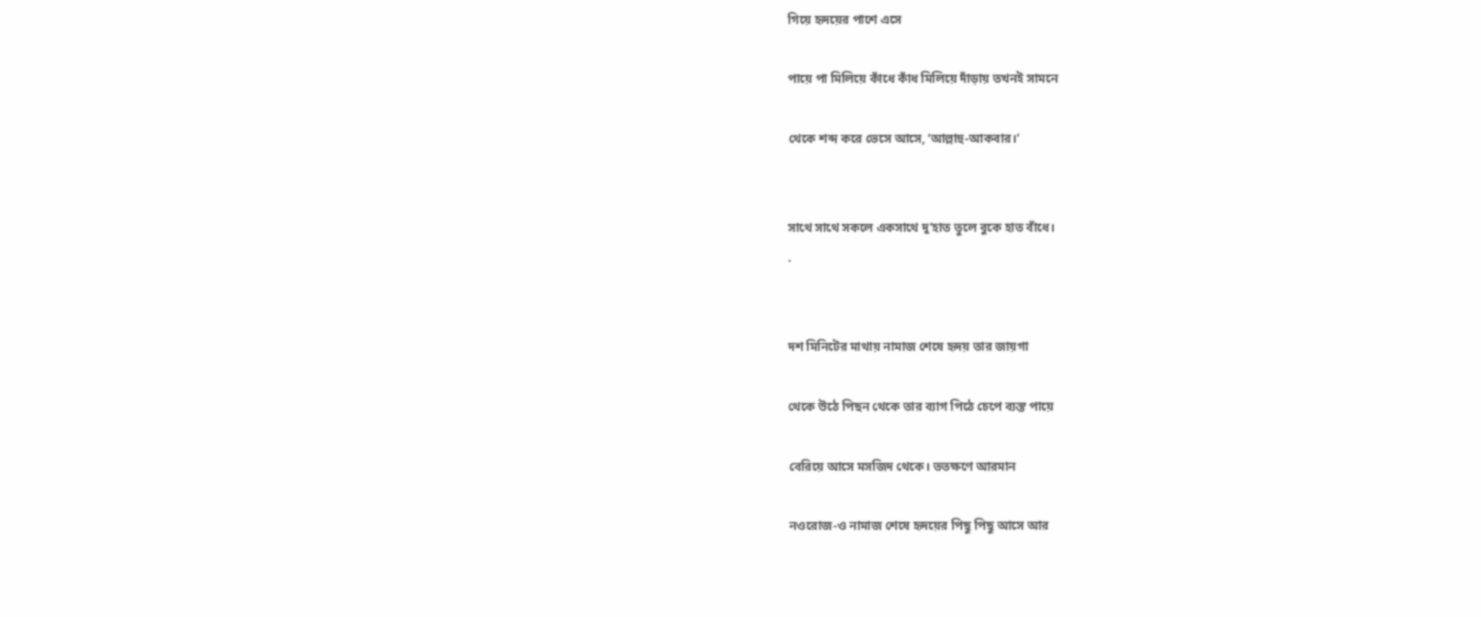গিয়ে হৃদয়ের পাশে এসে

পায়ে পা মিলিয়ে কাঁধে কাঁধ মিলিয়ে দাঁড়ায় তখনই সামনে

থেকে শব্দ করে ভেসে আসে, ‘আল্লাহু-আকবার।’


সাথে সাথে সকলে একসাথে দু’হাত তুলে বুকে হাত বাঁধে।
.


দশ মিনিটের মাথায় নামাজ শেষে হৃদয় তার জায়গা

থেকে উঠে পিছন থেকে তার ব্যাগ পিঠে চেপে ব্যস্ত পায়ে

বেরিয়ে আসে মসজিদ থেকে। ততক্ষণে আরমান

নওরোজ-ও নামাজ শেষে হৃদয়ের পিছু পিছু আসে আর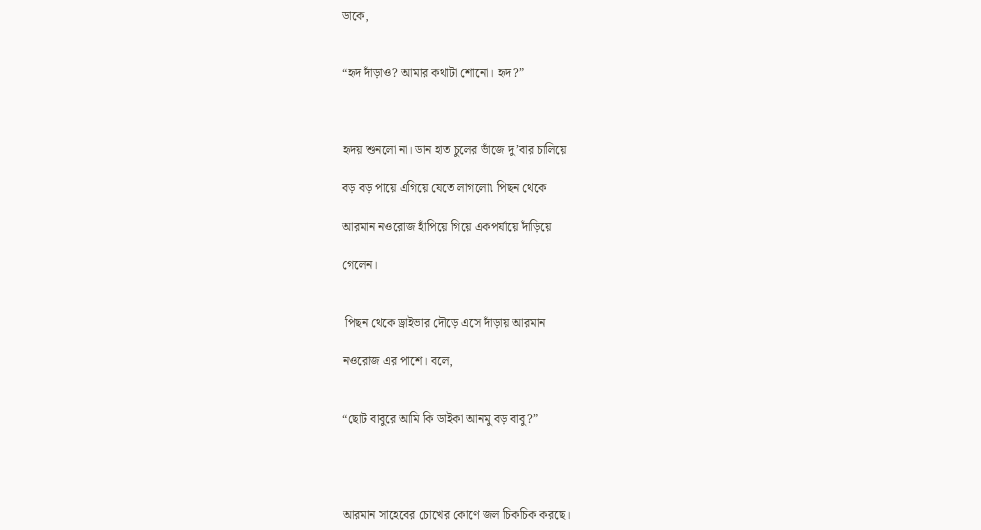ডাকে,


“হৃদ দাঁড়াও? আমার কথাটা শোনো। হৃদ?”



হৃদয় শুনলো না। ডান হাত চুলের ভাঁজে দু’বার চালিয়ে

বড় বড় পায়ে এগিয়ে যেতে লাগলো৷ পিছন থেকে

আরমান নওরোজ হাঁপিয়ে গিয়ে একপর্যায়ে দাঁড়িয়ে

গেলেন।


 পিছন থেকে ড্রাইভার দৌড়ে এসে দাঁড়ায় আরমান

নওরোজ এর পাশে। বলে,


“ছোট বাবুরে আমি কি ডাইকা আনমু বড় বাবু?”




আরমান সাহেবের চোখের কোণে জল চিকচিক করছে।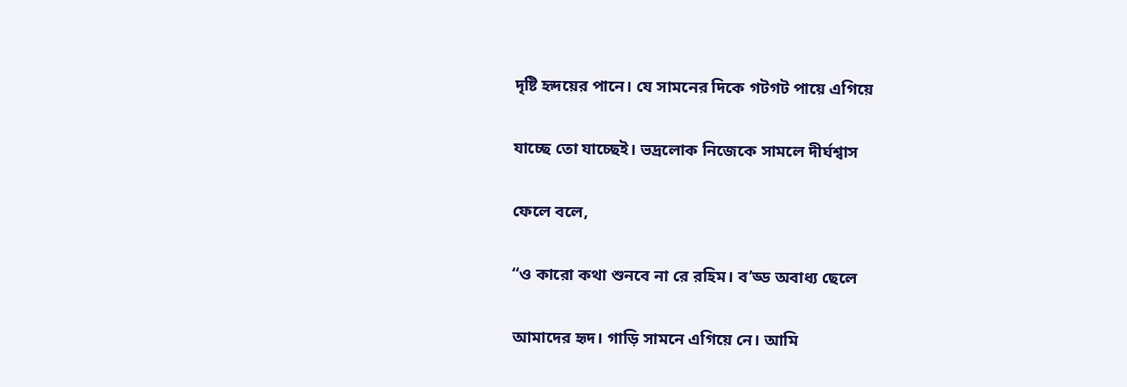দৃষ্টি হৃদয়ের পানে। যে সামনের দিকে গটগট পায়ে এগিয়ে

যাচ্ছে তো যাচ্ছেই। ভদ্রলোক নিজেকে সামলে দীর্ঘশ্বাস

ফেলে বলে,

“ও কারো কথা শুনবে না রে রহিম। ব’ড্ড অবাধ্য ছেলে

আমাদের হৃদ। গাড়ি সামনে এগিয়ে নে। আমি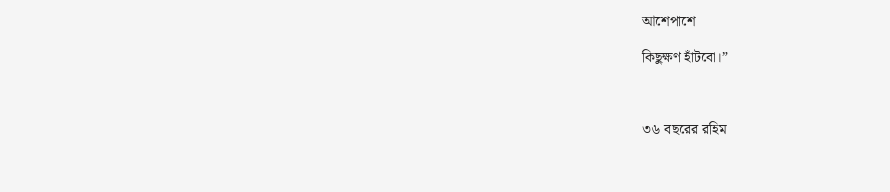আশেপাশে

কিছুক্ষণ হাঁটবো।”



৩৬ বছরের রহিম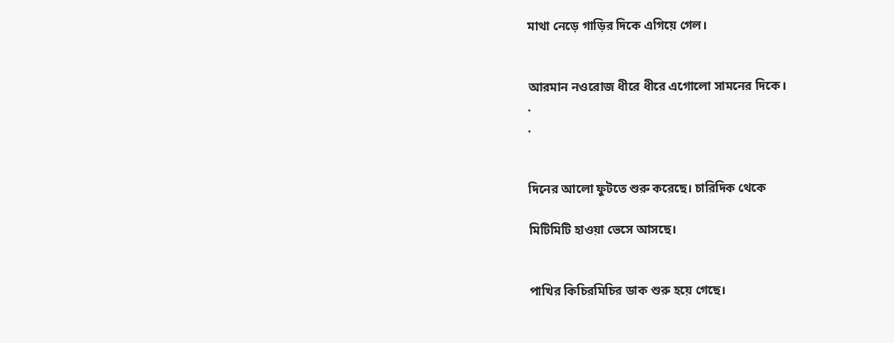মাথা নেড়ে গাড়ির দিকে এগিয়ে গেল।


আরমান নওরোজ ধীরে ধীরে এগোলো সামনের দিকে।
.
.


দিনের আলো ফুটতে শুরু করেছে। চারিদিক থেকে

মিটিমিটি হাওয়া ভেসে আসছে।


পাখির কিচিরমিচির ডাক শুরু হয়ে গেছে।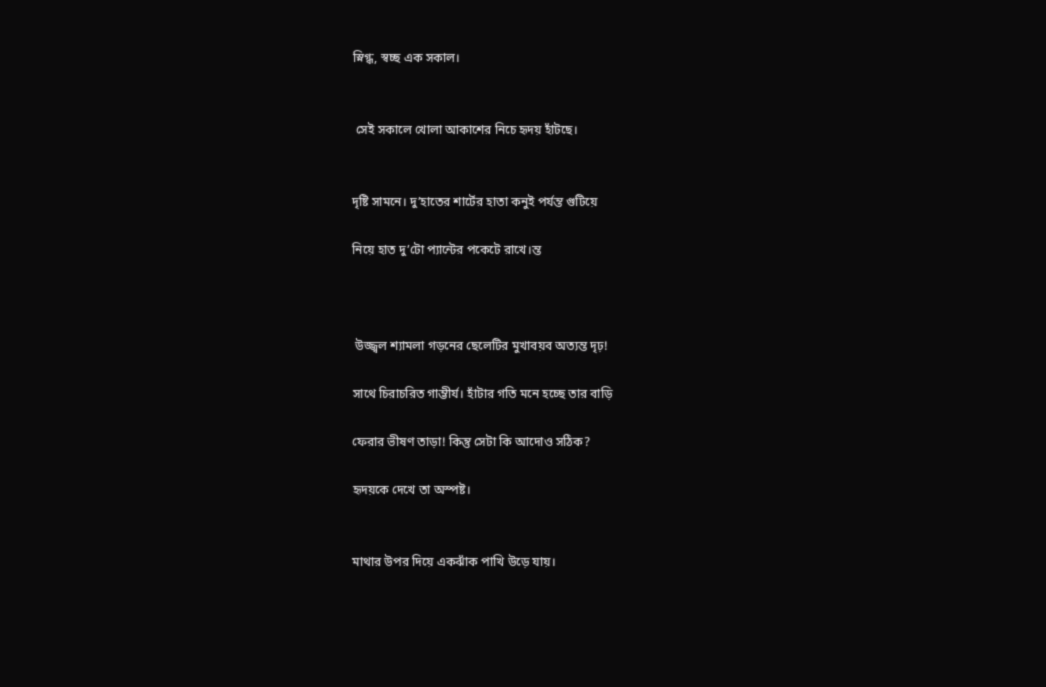স্নিগ্ধ, স্বচ্ছ এক সকাল।


 সেই সকালে খোলা আকাশের নিচে হৃদয় হাঁটছে।


দৃষ্টি সামনে। দু’হাতের শার্টের হাতা কনুই পর্যন্ত গুটিয়ে

নিয়ে হাত দু’টো প্যান্টের পকেটে রাখে।ন্ত



 উজ্জ্বল শ্যামলা গড়নের ছেলেটির মুখাবয়ব অত্যন্ত দৃঢ়!

সাথে চিরাচরিত গাম্ভীর্য। হাঁটার গতি মনে হচ্ছে তার বাড়ি

ফেরার ভীষণ তাড়া! কিন্তু সেটা কি আদোও সঠিক?

হৃদয়কে দেখে তা অস্পষ্ট।


মাথার উপর দিয়ে একঝাঁক পাখি উড়ে যায়।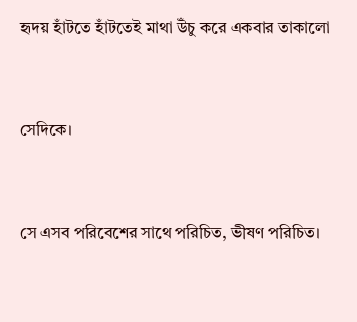হৃদয় হাঁটতে হাঁটতেই মাথা উঁচু করে একবার তাকালো


সেদিকে।


সে এসব পরিবেশের সাথে পরিচিত, ভীষণ পরিচিত।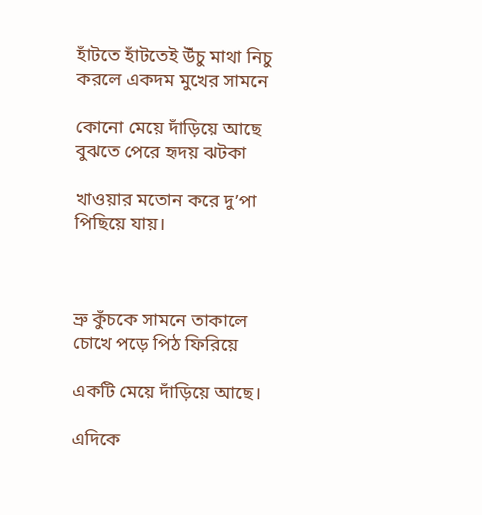হাঁটতে হাঁটতেই উঁচু মাথা নিচু করলে একদম মুখের সামনে

কোনো মেয়ে দাঁড়িয়ে আছে বুঝতে পেরে হৃদয় ঝটকা

খাওয়ার মতোন করে দু’পা পিছিয়ে যায়।



ভ্রু কুঁচকে সামনে তাকালে চোখে পড়ে পিঠ ফিরিয়ে

একটি মেয়ে দাঁড়িয়ে আছে।

এদিকে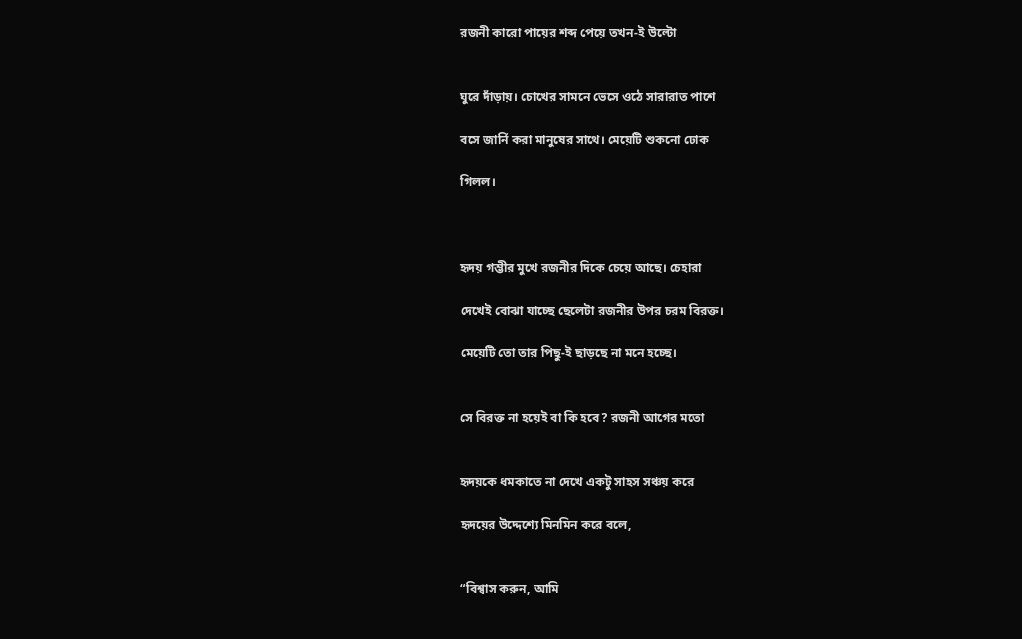রজনী কারো পায়ের শব্দ পেয়ে তখন-ই উল্টো


ঘুরে দাঁড়ায়। চোখের সামনে ভেসে ওঠে সারারাত পাশে

বসে জার্নি করা মানুষের সাথে। মেয়েটি শুকনো ঢোক

গিলল।



হৃদয় গম্ভীর মুখে রজনীর দিকে চেয়ে আছে। চেহারা

দেখেই বোঝা যাচ্ছে ছেলেটা রজনীর উপর চরম বিরক্ত।

মেয়েটি তো তার পিছু-ই ছাড়ছে না মনে হচ্ছে।


সে বিরক্ত না হয়েই বা কি হবে? রজনী আগের মতো


হৃদয়কে ধমকাতে না দেখে একটু সাহস সঞ্চয় করে

হৃদয়ের উদ্দেশ্যে মিনমিন করে বলে,


“বিশ্বাস করুন, আমি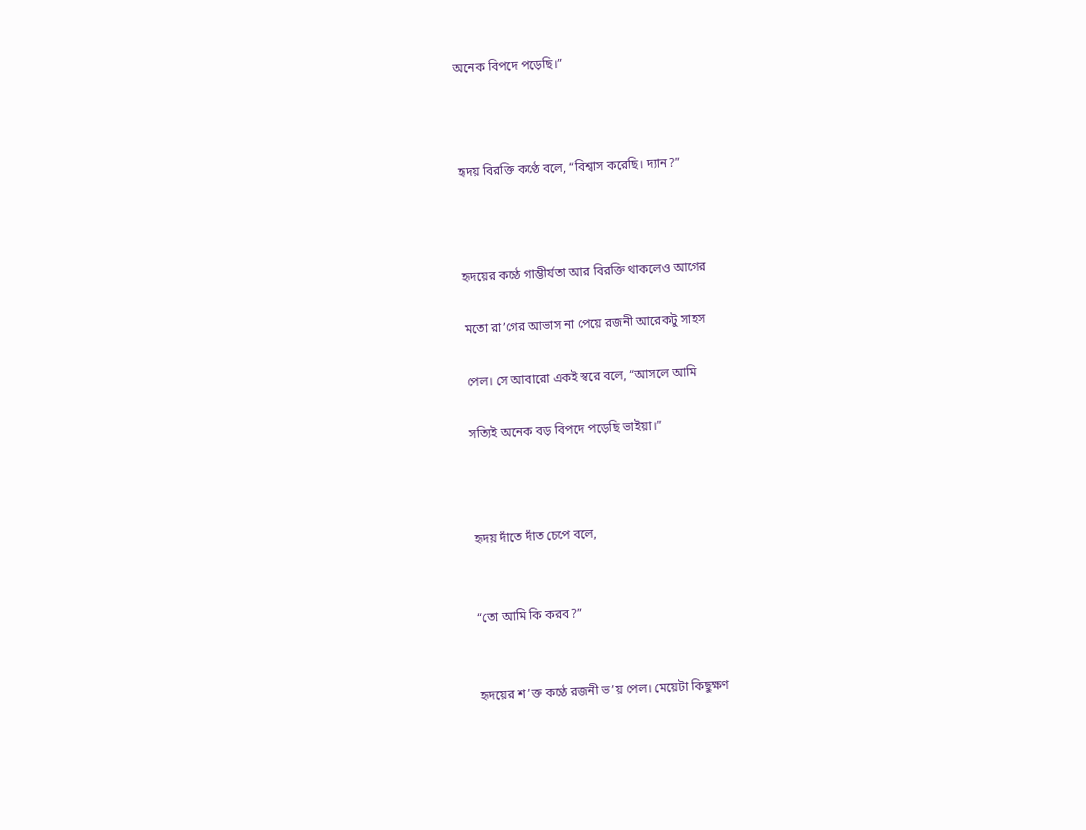অনেক বিপদে পড়েছি।”



হৃদয় বিরক্তি কণ্ঠে বলে, “বিশ্বাস করেছি। দ্যান?”



হৃদয়ের কণ্ঠে গাম্ভীর্যতা আর বিরক্তি থাকলেও আগের

মতো রা’গের আভাস না পেয়ে রজনী আরেকটু সাহস

পেল। সে আবারো একই স্বরে বলে, “আসলে আমি

সত্যিই অনেক বড় বিপদে পড়েছি ভাইয়া।”



হৃদয় দাঁতে দাঁত চেপে বলে,


“তো আমি কি করব?”


হৃদয়ের শ’ক্ত কণ্ঠে রজনী ভ’য় পেল। মেয়েটা কিছুক্ষণ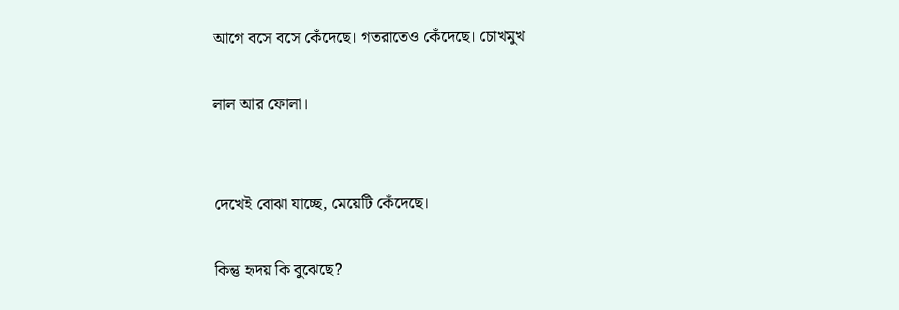আগে বসে বসে কেঁদেছে। গতরাতেও কেঁদেছে। চোখমুখ

লাল আর ফোলা।


দেখেই বোঝা যাচ্ছে, মেয়েটি কেঁদেছে।

কিন্তু হৃদয় কি বুঝেছে?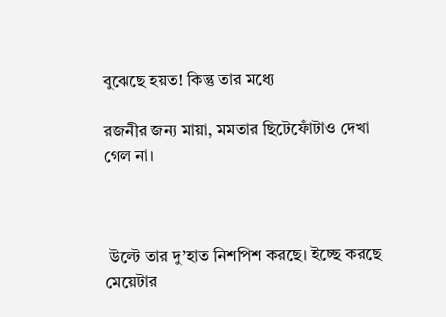বুঝেছে হয়ত! কিন্তু তার মধ্যে

রজনীর জন্য মায়া, মমতার ছিটেফোঁটাও দেখা গেল না।



 উল্টে তার দু’হাত নিশপিশ করছে। ইচ্ছে করছে মেয়েটার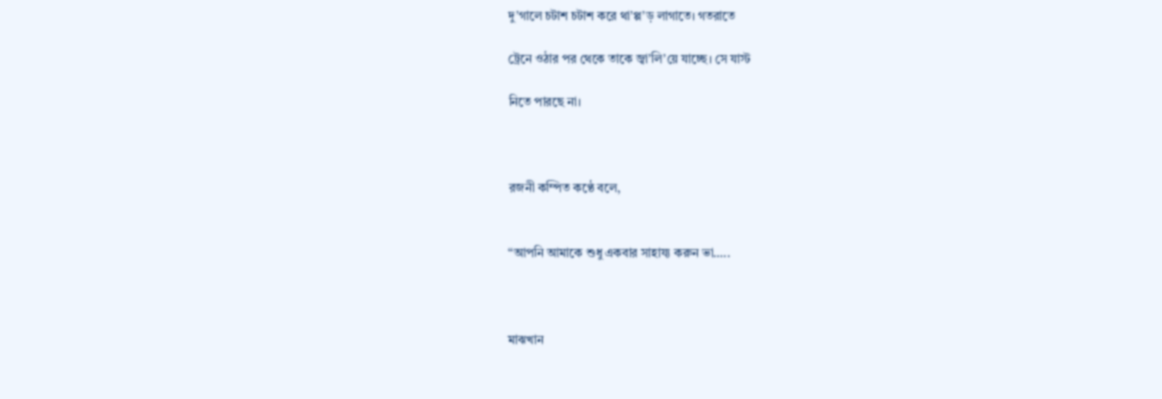দু’গালে চটাশ চটাশ করে থা’প্প’ড় লাগাতে। গতরাতে

ট্রেনে ওঠার পর থেকে তাকে জ্বা’লি’য়ে যাচ্ছে। সে যাস্ট

নিতে পারছে না।



রজনী কম্পিত কণ্ঠে বলে,


“আপনি আমাকে শুধু একবার সাহায্য করুন ভা…..



মাঝখান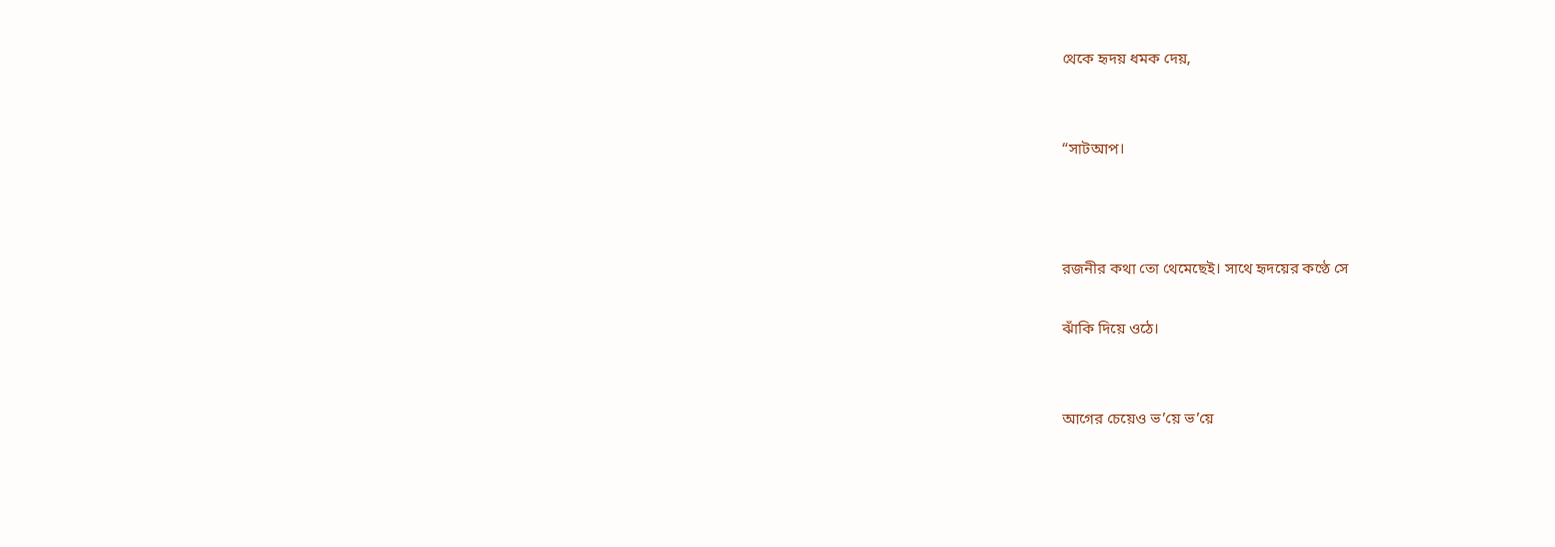থেকে হৃদয় ধমক দেয়,


“সাটআপ।



রজনীর কথা তো থেমেছেই। সাথে হৃদয়ের কণ্ঠে সে

ঝাঁকি দিয়ে ওঠে।


আগের চেয়েও ভ’য়ে ভ’য়ে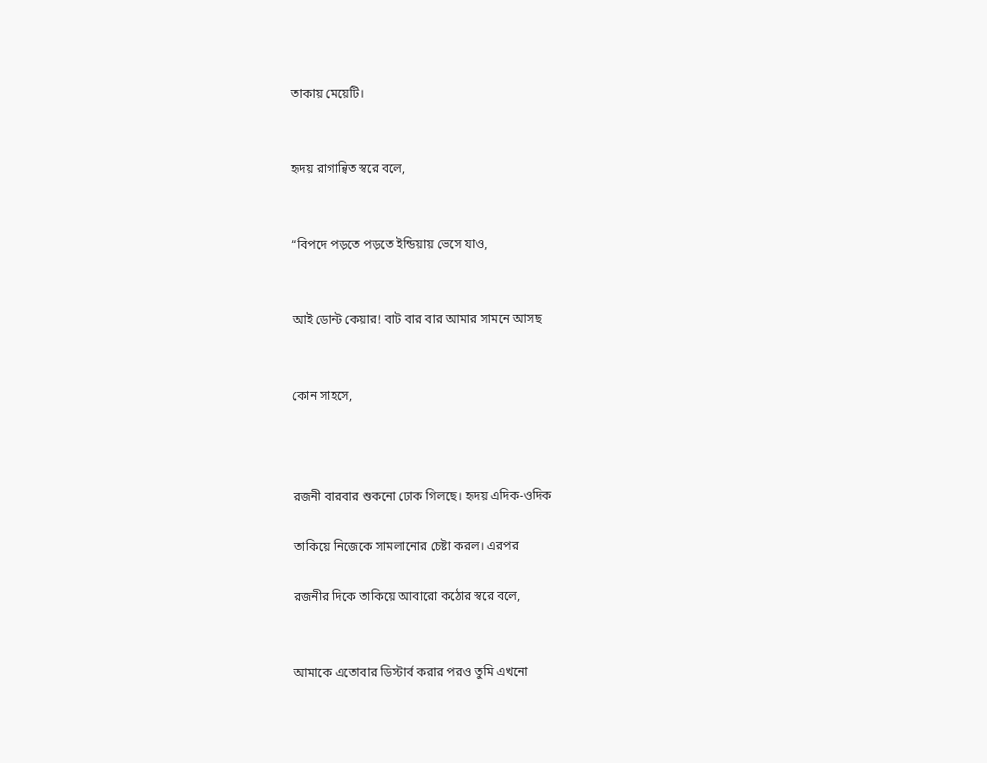তাকায় মেয়েটি।


হৃদয় রাগান্বিত স্বরে বলে,


“বিপদে পড়তে পড়তে ইন্ডিয়ায় ভেসে যাও,


আই ডোন্ট কেয়ার! বাট বার বার আমার সামনে আসছ


কোন সাহসে,



রজনী বারবার শুকনো ঢোক গিলছে। হৃদয় এদিক-ওদিক

তাকিয়ে নিজেকে সামলানোর চেষ্টা করল। এরপর

রজনীর দিকে তাকিয়ে আবারো কঠোর স্বরে বলে,


আমাকে এতোবার ডিস্টার্ব করার পরও তুমি এখনো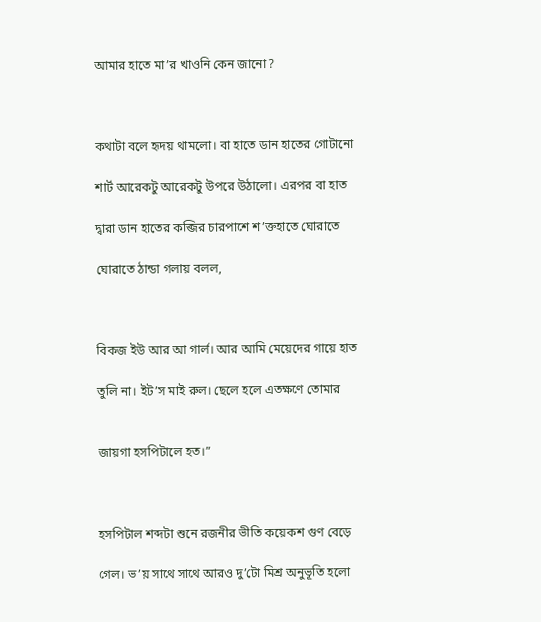আমার হাতে মা’র খাওনি কেন জানো?



কথাটা বলে হৃদয় থামলো। বা হাতে ডান হাতের গোটানো

শার্ট আরেকটু আরেকটু উপরে উঠালো। এরপর বা হাত

দ্বারা ডান হাতের কব্জির চারপাশে শ’ক্তহাতে ঘোরাতে

ঘোরাতে ঠান্ডা গলায় বলল,



বিকজ ইউ আর আ গার্ল। আর আমি মেয়েদের গায়ে হাত

তুলি না। ইট’স মাই রুল। ছেলে হলে এতক্ষণে তোমার


জায়গা হসপিটালে হত।”



হসপিটাল শব্দটা শুনে রজনীর ভীতি কয়েকশ গুণ বেড়ে

গেল। ভ’য় সাথে সাথে আরও দু’টো মিশ্র অনুভূতি হলো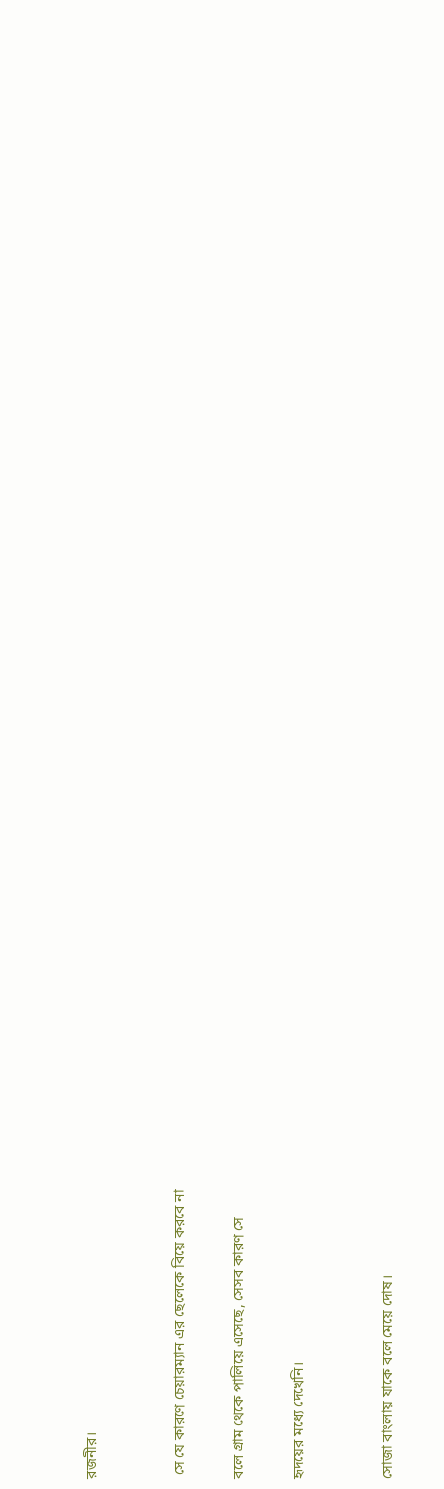রজনীর।


 সে যে কারণে চেয়ারম্যান এর ছেলেকে বিয়ে করবে না

বলে গ্রাম থেকে পালিয়ে এসেছে, সেসব কারণ সে

হৃদয়ের মধ্যে দেখেনি।


সোজা বাংলায় যাকে বলে মেয়ে দোষ।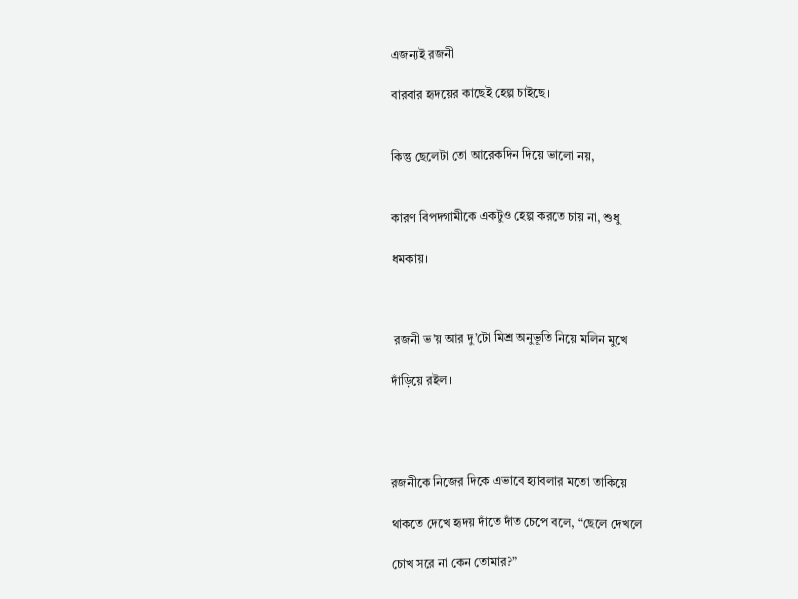এজন্যই রজনী

বারবার হৃদয়ের কাছেই হেল্প চাইছে।


কিন্তু ছেলেটা তো আরেকদিন দিয়ে ভালো নয়,


কারণ বিপদগামীকে একটুও হেল্প করতে চায় না, শুধু

ধমকায়।



 রজনী ভ’য় আর দু’টো মিশ্র অনুভূতি নিয়ে মলিন মুখে

দাঁড়িয়ে রইল।




রজনীকে নিজের দিকে এভাবে হ্যাবলার মতো তাকিয়ে

থাকতে দেখে হৃদয় দাঁতে দাঁত চেপে বলে, “ছেলে দেখলে

চোখ সরে না কেন তোমার?”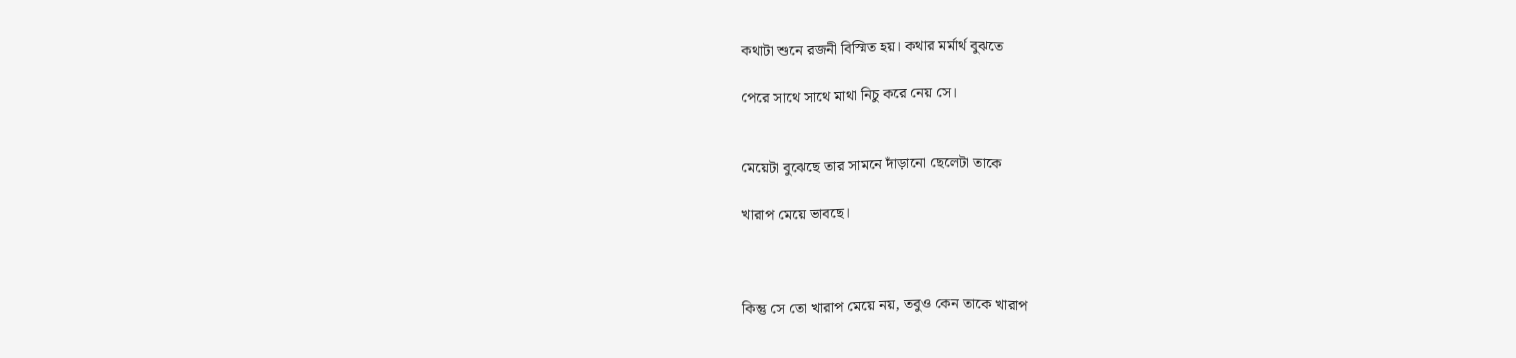কথাটা শুনে রজনী বিস্মিত হয়। কথার মর্মার্থ বুঝতে

পেরে সাথে সাথে মাথা নিচু করে নেয় সে।


মেয়েটা বুঝেছে তার সামনে দাঁড়ানো ছেলেটা তাকে

খারাপ মেয়ে ভাবছে।



কিন্তু সে তো খারাপ মেয়ে নয়, তবুও কেন তাকে খারাপ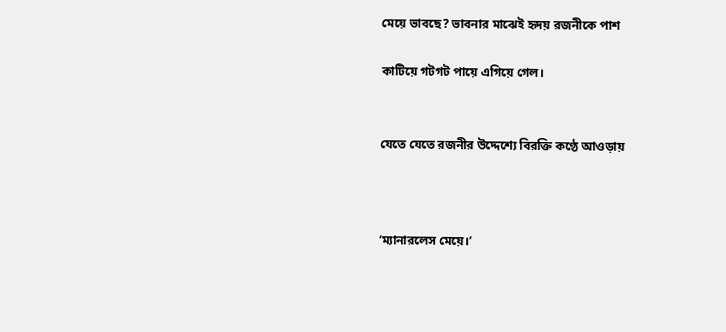মেয়ে ভাবছে? ভাবনার মাঝেই হৃদয় রজনীকে পাশ

কাটিয়ে গটগট পায়ে এগিয়ে গেল।


যেতে যেতে রজনীর উদ্দেশ্যে বিরক্তি কণ্ঠে আওড়ায়



‘ম্যানারলেস মেয়ে।’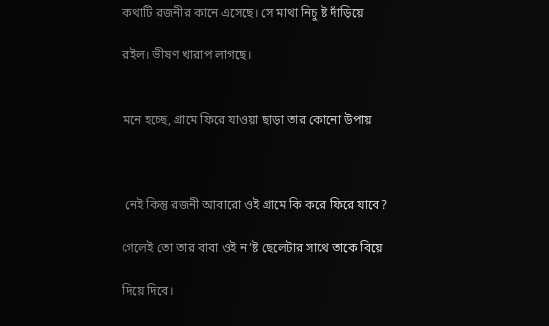কথাটি রজনীর কানে এসেছে। সে মাথা নিচু ষ্ট দাঁড়িয়ে

রইল। ভীষণ খারাপ লাগছে।


মনে হচ্ছে, গ্রামে ফিরে যাওয়া ছাড়া তার কোনো উপায়



 নেই কিন্তু রজনী আবারো ওই গ্রামে কি করে ফিরে যাবে?

গেলেই তো তার বাবা ওই ন’ষ্ট ছেলেটার সাথে তাকে বিয়ে

দিয়ে দিবে।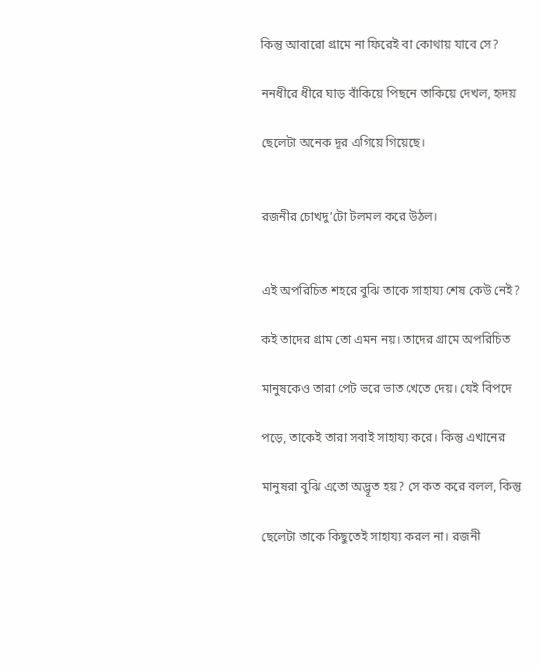কিন্তু আবারো গ্রামে না ফিরেই বা কোথায় যাবে সে?

ননধীরে ধীরে ঘাড় বাঁকিয়ে পিছনে তাকিয়ে দেখল, হৃদয়

ছেলেটা অনেক দূর এগিয়ে গিয়েছে।


রজনীর চোখদু’টো টলমল করে উঠল।


এই অপরিচিত শহরে বুঝি তাকে সাহায্য শেষ কেউ নেই?

কই তাদের গ্রাম তো এমন নয়। তাদের গ্রামে অপরিচিত

মানুষকেও তারা পেট ভরে ভাত খেতে দেয়। যেই বিপদে

পড়ে, তাকেই তারা সবাই সাহায্য করে। কিন্তু এখানের

মানুষরা বুঝি এতো অদ্ভূত হয়? সে কত করে বলল, কিন্তু

ছেলেটা তাকে কিছুতেই সাহায্য করল না। রজনী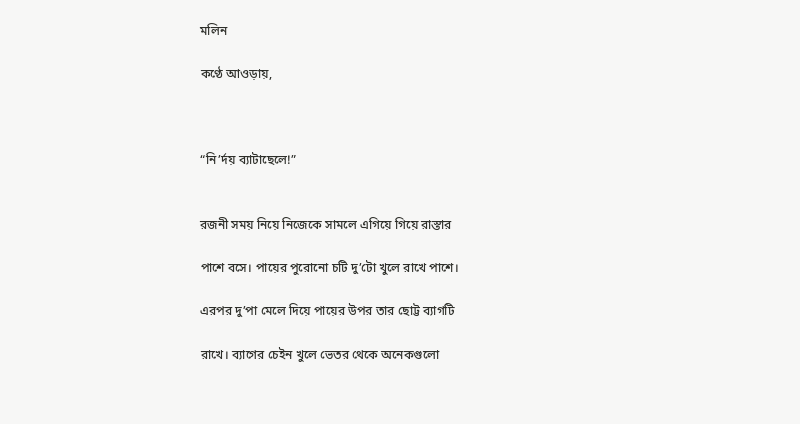মলিন

কণ্ঠে আওড়ায়,



“নি’র্দয় ব্যাটাছেলে!”


রজনী সময় নিয়ে নিজেকে সামলে এগিয়ে গিয়ে রাস্তার

পাশে বসে। পায়ের পুরোনো চটি দু’টো খুলে রাখে পাশে।

এরপর দু’পা মেলে দিয়ে পায়ের উপর তার ছোট্ট ব্যাগটি

রাখে। ব্যাগের চেইন খুলে ভেতর থেকে অনেকগুলো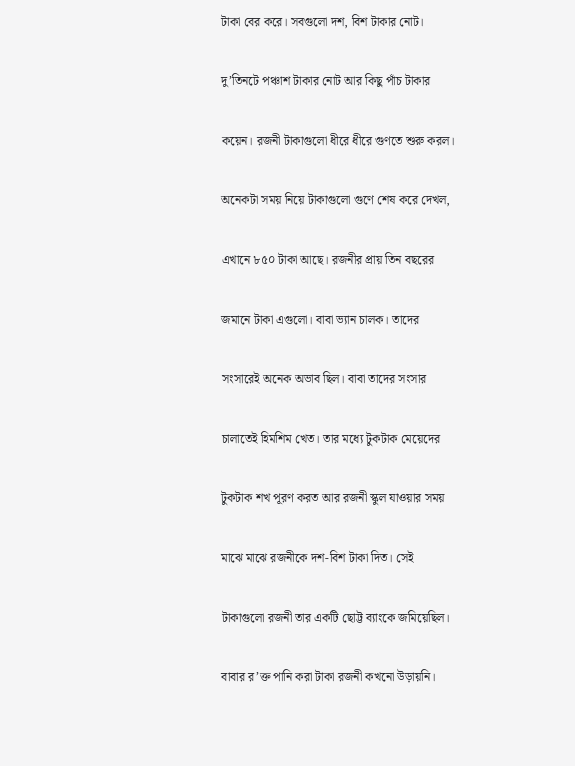টাকা বের করে। সবগুলো দশ, বিশ টাকার নোট।

দু’তিনটে পঞ্চাশ টাকার নোট আর কিছু পাঁচ টাকার

কয়েন। রজনী টাকাগুলো ধীরে ধীরে গুণতে শুরু করল।

অনেকটা সময় নিয়ে টাকাগুলো গুণে শেষ করে দেখল,

এখানে ৮৫০ টাকা আছে। রজনীর প্রায় তিন বছরের

জমানে টাকা এগুলো। বাবা ভ্যান চালক। তাদের

সংসারেই অনেক অভাব ছিল। বাবা তাদের সংসার

চালাতেই হিমশিম খেত। তার মধ্যে টুকটাক মেয়েদের

টুকটাক শখ পূরণ করত আর রজনী স্কুল যাওয়ার সময়

মাঝে মাঝে রজনীকে দশ-বিশ টাকা দিত। সেই

টাকাগুলো রজনী তার একটি ছোট্ট ব্যাংকে জমিয়েছিল।

বাবার র’ক্ত পানি করা টাকা রজনী কখনো উড়ায়নি।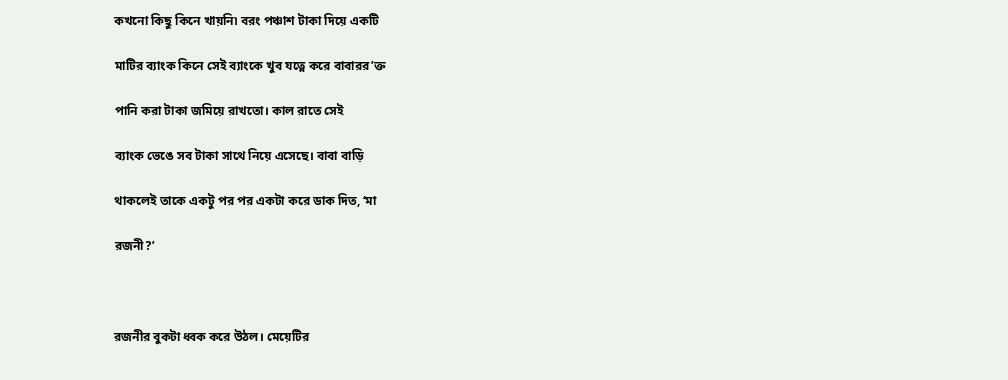কখনো কিছু কিনে খায়নি৷ বরং পঞ্চাশ টাকা দিয়ে একটি

মাটির ব্যাংক কিনে সেই ব্যাংকে খুব যত্নে করে বাবারর’ক্ত

পানি করা টাকা জমিয়ে রাখতো। কাল রাতে সেই

ব্যাংক ভেঙে সব টাকা সাথে নিয়ে এসেছে। বাবা বাড়ি

থাকলেই তাকে একটু পর পর একটা করে ডাক দিত, ‘মা

রজনী?’



রজনীর বুকটা ধ্বক করে উঠল। মেয়েটির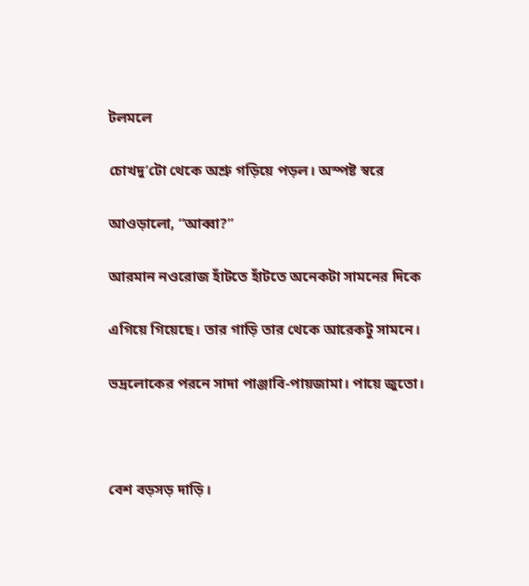টলমলে

চোখদু’টো থেকে অশ্রু গড়িয়ে পড়ল। অস্পষ্ট স্বরে

আওড়ালো, “আব্বা?”

আরমান নওরোজ হাঁটতে হাঁটতে অনেকটা সামনের দিকে

এগিয়ে গিয়েছে। তার গাড়ি তার থেকে আরেকটু সামনে।

ভদ্রলোকের পরনে সাদা পাঞ্জাবি-পায়জামা। পায়ে জুতো।



বেশ বড়সড় দাড়ি।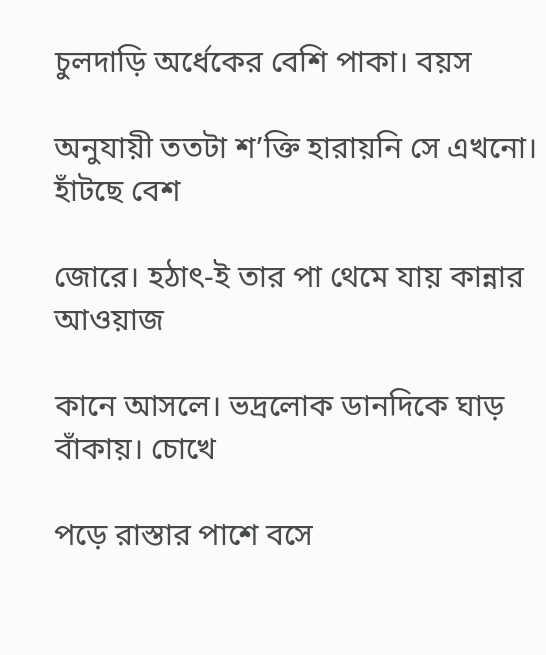চুলদাড়ি অর্ধেকের বেশি পাকা। বয়স

অনুযায়ী ততটা শ’ক্তি হারায়নি সে এখনো। হাঁটছে বেশ

জোরে। হঠাৎ-ই তার পা থেমে যায় কান্নার আওয়াজ

কানে আসলে। ভদ্রলোক ডানদিকে ঘাড় বাঁকায়। চোখে

পড়ে রাস্তার পাশে বসে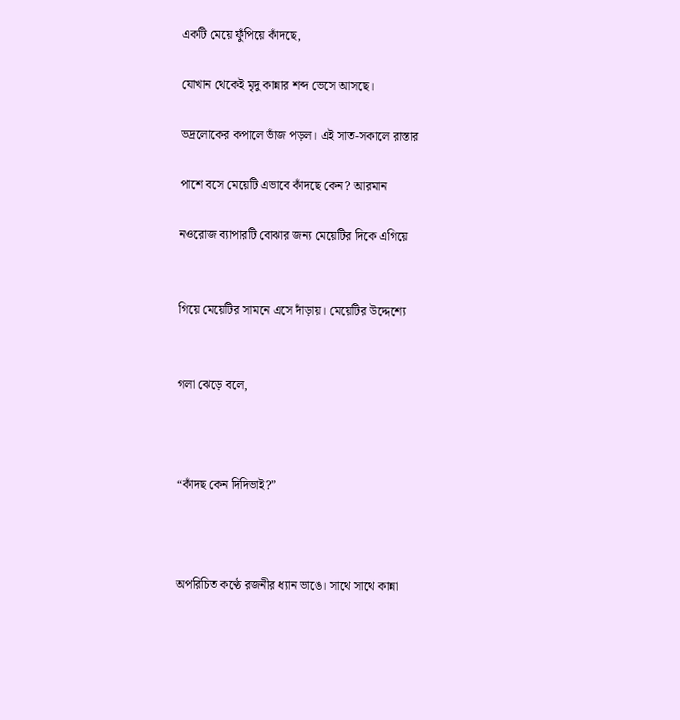একটি মেয়ে ফুঁপিয়ে কাঁদছে,

যোখান থেকেই মৃদু কান্নার শব্দ ভেসে আসছে।

ভদ্রলোকের কপালে ভাঁজ পড়ল। এই সাত-সকালে রাস্তার

পাশে বসে মেয়েটি এভাবে কাঁদছে কেন? আরমান

নওরোজ ব্যাপারটি বোঝার জন্য মেয়েটির দিকে এগিয়ে


গিয়ে মেয়েটির সামনে এসে দাঁড়ায়। মেয়েটির উদ্দেশ্যে


গলা ঝেড়ে বলে,



“কাঁদছ কেন দিদিভাই?”



অপরিচিত কণ্ঠে রজনীর ধ্যান ভাঙে। সাথে সাথে কান্না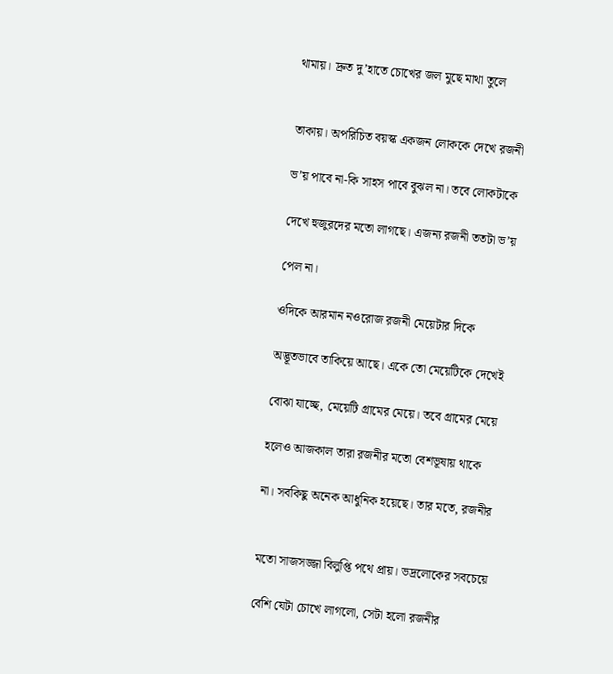থামায়। দ্রুত দু’হাতে চোখের জল মুছে মাথা তুলে


তাকায়। অপরিচিত বয়স্ক একজন লোককে দেখে রজনী

ভ’য় পাবে না-কি সাহস পাবে বুঝল না। তবে লোকটাকে

দেখে হুজুরদের মতো লাগছে। এজন্য রজনী ততটা ভ’য়

পেল না।

ওদিকে আরমান নওরোজ রজনী মেয়েটার দিকে

অদ্ভূতভাবে তাকিয়ে আছে। একে তো মেয়েটিকে দেখেই

বোঝা যাচ্ছে, মেয়েটি গ্রামের মেয়ে। তবে গ্রামের মেয়ে

হলেও আজকাল তারা রজনীর মতো বেশভূষায় থাকে

না। সবকিছু অনেক আধুনিক হয়েছে। তার মতে, রজনীর


মতো সাজসজ্জা বিলুপ্তি পথে প্রায়। ভদ্রলোকের সবচেয়ে

বেশি যেটা চোখে লাগলো, সেটা হলো রজনীর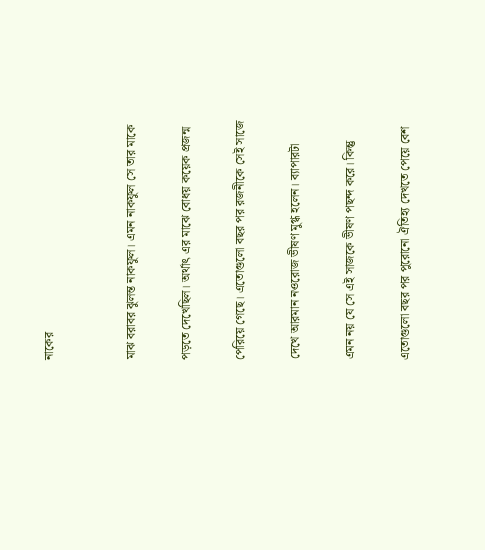নাকের


মাঝ বরাবর ঝুলন্ত নাকফুল। এমন নাকফুল সে তার মাকে

পড়তে দেখেছিল। অর্থাৎ এর মাঝে বোধয় কয়েক প্রজন্ম

পেরিয়ে গেছে। এতোগুলো বছর পর রজনীকে সেই সাজে

দেখে আরমান নওরোজ ভীষণ মুগ্ধ হলেন। ব্যাপারটা

এমন নয় যে সে এই সাজকে ভীষণ পছন্দ করে। কিন্তু

এতোগুলো বছর পর পুরোনো ঐতিহ্য দেখতে পেয়ে বেশ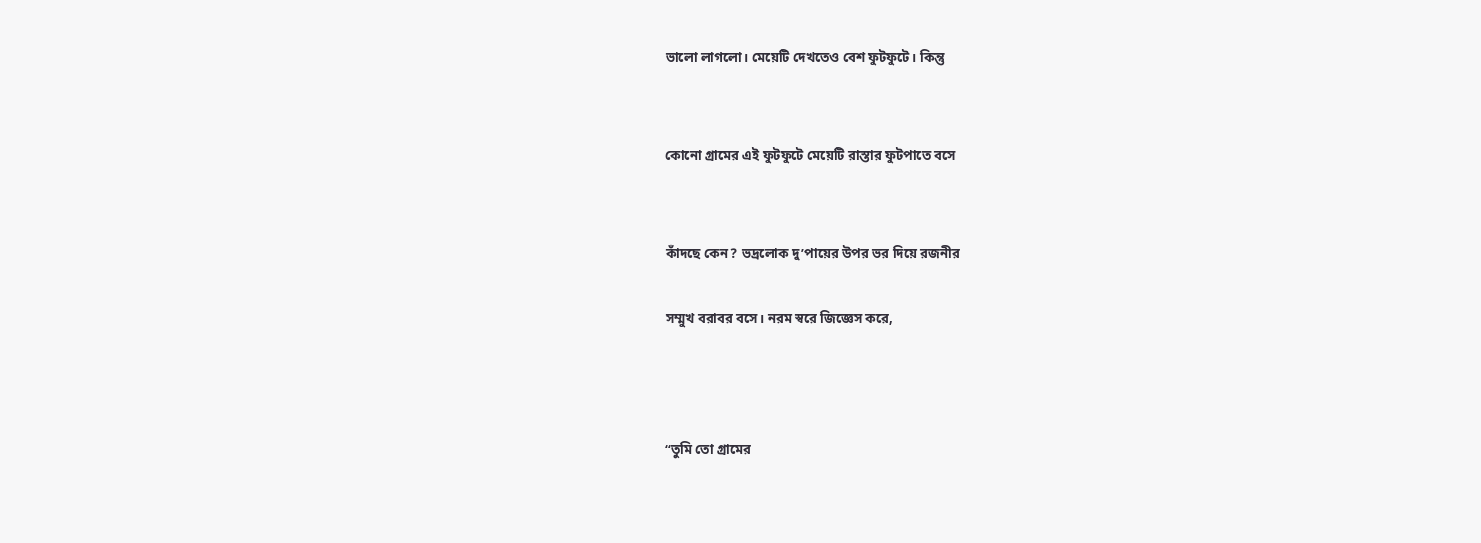ভালো লাগলো। মেয়েটি দেখতেও বেশ ফুটফুটে। কিন্তু


কোনো গ্রামের এই ফুটফুটে মেয়েটি রাস্তার ফুটপাতে বসে


কাঁদছে কেন? ভদ্রলোক দু’পায়ের উপর ভর দিয়ে রজনীর

সম্মুখ বরাবর বসে। নরম স্বরে জিজ্ঞেস করে,



“তুমি তো গ্রামের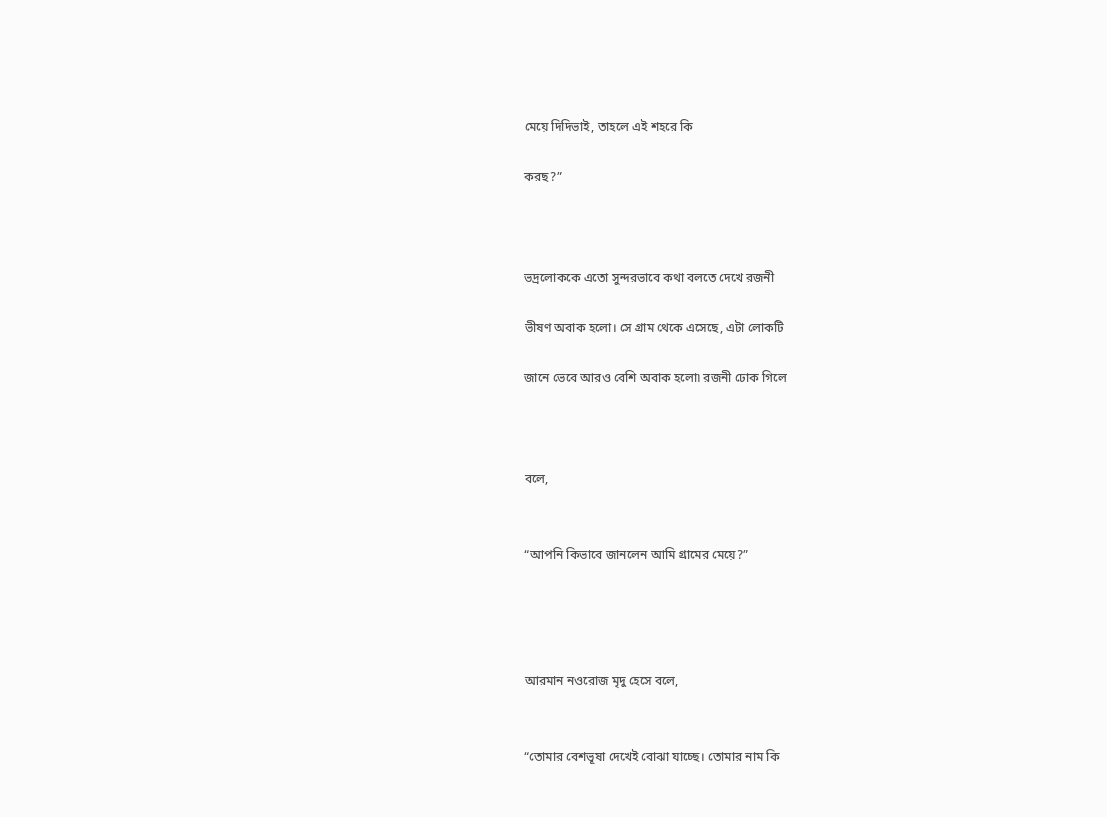মেয়ে দিদিভাই, তাহলে এই শহরে কি

করছ?”



ভদ্রলোককে এতো সুন্দরভাবে কথা বলতে দেখে রজনী

ভীষণ অবাক হলো। সে গ্রাম থেকে এসেছে, এটা লোকটি

জানে ভেবে আরও বেশি অবাক হলো৷ রজনী ঢোক গিলে



বলে,


“আপনি কিভাবে জানলেন আমি গ্রামের মেয়ে?”




আরমান নওরোজ মৃদু হেসে বলে,


“তোমার বেশভূষা দেখেই বোঝা যাচ্ছে। তোমার নাম কি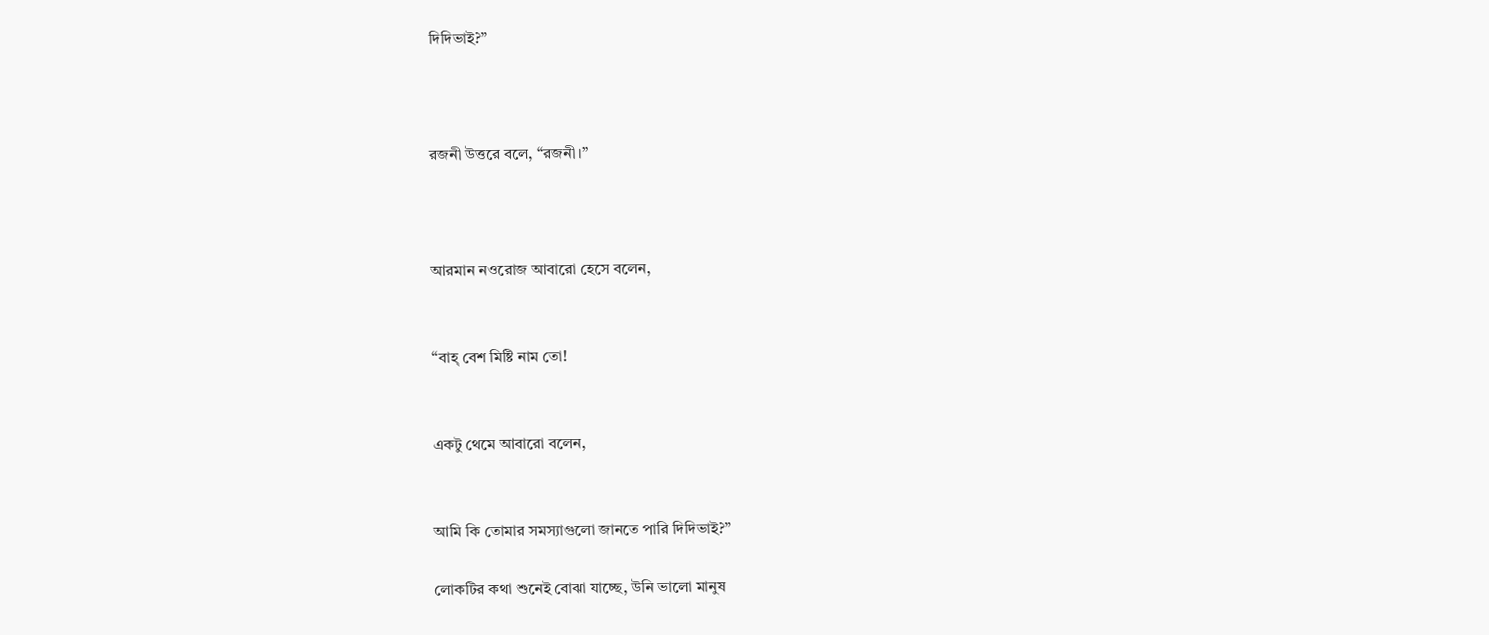দিদিভাই?”



রজনী উত্তরে বলে, “রজনী।”



আরমান নওরোজ আবারো হেসে বলেন,


“বাহ্ বেশ মিষ্টি নাম তো!


একটু থেমে আবারো বলেন,


আমি কি তোমার সমস্যাগুলো জানতে পারি দিদিভাই?”

লোকটির কথা শুনেই বোঝা যাচ্ছে, উনি ভালো মানুষ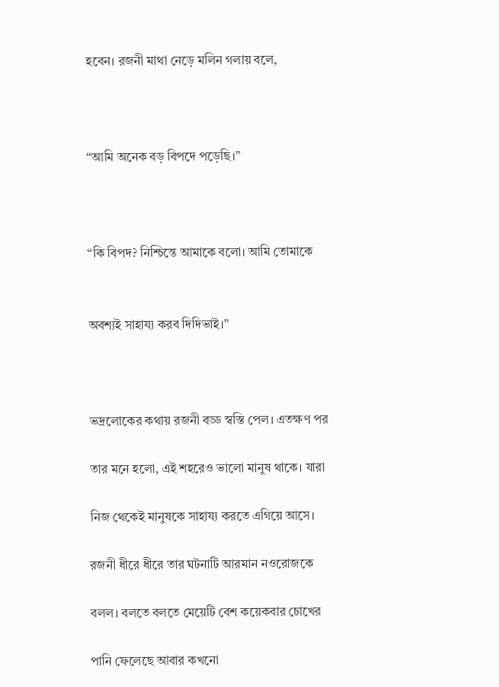হবেন। রজনী মাথা নেড়ে মলিন গলায় বলে,



“আমি অনেক বড় বিপদে পড়েছি।”



“কি বিপদ? নিশ্চিন্তে আমাকে বলো। আমি তোমাকে


অবশ্যই সাহায্য করব দিদিভাই।”



ভদ্রলোকের কথায় রজনী বড্ড স্বস্তি পেল। এতক্ষণ পর

তার মনে হলো, এই শহরেও ভালো মানুষ থাকে। যারা

নিজ থেকেই মানুষকে সাহায্য করতে এগিয়ে আসে।

রজনী ধীরে ধীরে তার ঘটনাটি আরমান নওরোজকে

বলল। বলতে বলতে মেয়েটি বেশ কয়েকবার চোখের

পানি ফেলেছে আবার কখনো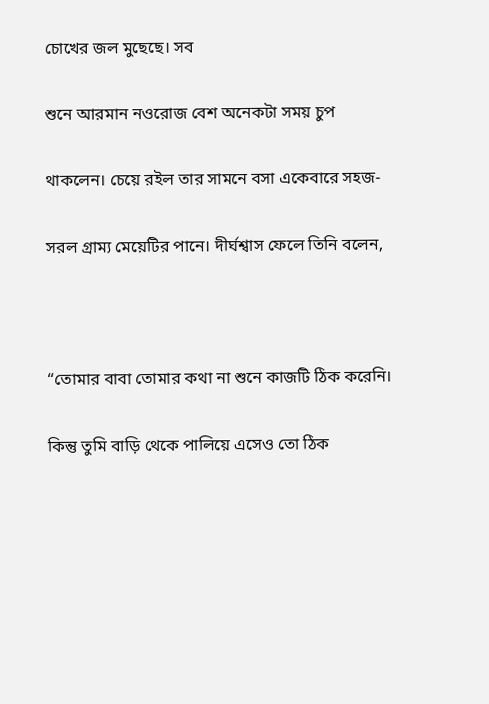চোখের জল মুছেছে। সব

শুনে আরমান নওরোজ বেশ অনেকটা সময় চুপ

থাকলেন। চেয়ে রইল তার সামনে বসা একেবারে সহজ-

সরল গ্রাম্য মেয়েটির পানে। দীর্ঘশ্বাস ফেলে তিনি বলেন,



“তোমার বাবা তোমার কথা না শুনে কাজটি ঠিক করেনি।

কিন্তু তুমি বাড়ি থেকে পালিয়ে এসেও তো ঠিক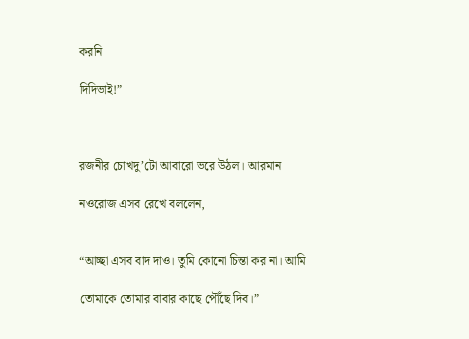করনি

দিদিভাই!”



রজনীর চোখদু’টো আবারো ভরে উঠল। আরমান

নওরোজ এসব রেখে বললেন,


“আচ্ছা এসব বাদ দাও। তুমি কোনো চিন্তা কর না। আমি

তোমাকে তোমার বাবার কাছে পৌঁছে দিব।”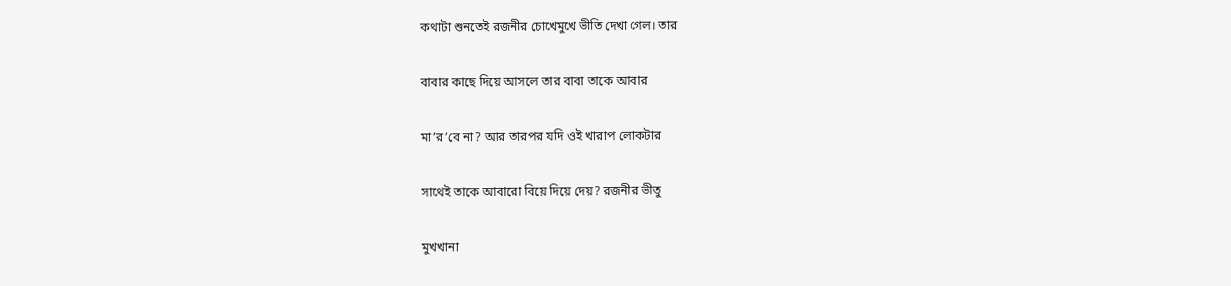কথাটা শুনতেই রজনীর চোখেমুখে ভীতি দেখা গেল। তার

বাবার কাছে দিয়ে আসলে তার বাবা তাকে আবার

মা’র’বে না? আর তারপর যদি ওই খারাপ লোকটার

সাথেই তাকে আবারো বিয়ে দিয়ে দেয়? রজনীর ভীতু

মুখখানা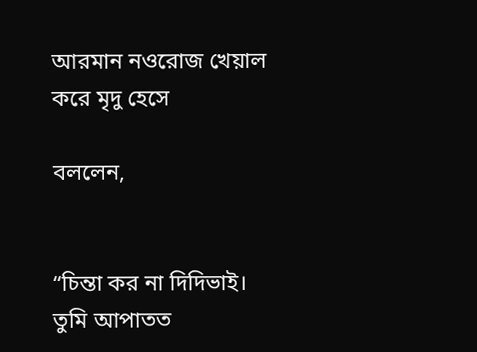আরমান নওরোজ খেয়াল করে মৃদু হেসে

বললেন,


“চিন্তা কর না দিদিভাই। তুমি আপাতত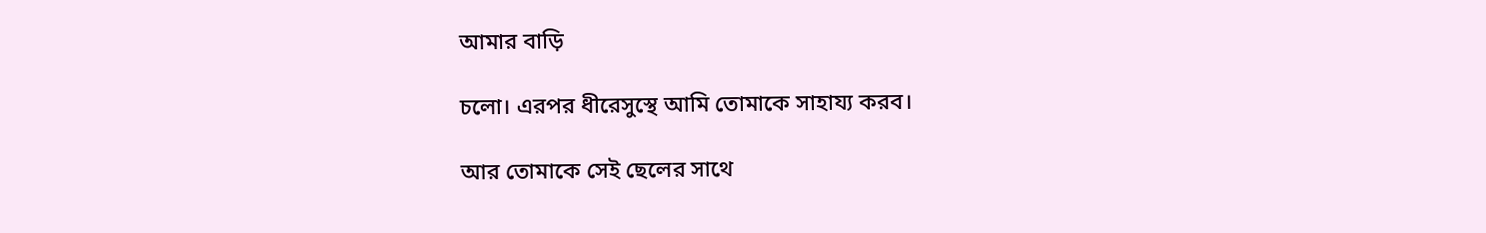আমার বাড়ি

চলো। এরপর ধীরেসুস্থে আমি তোমাকে সাহায্য করব।

আর তোমাকে সেই ছেলের সাথে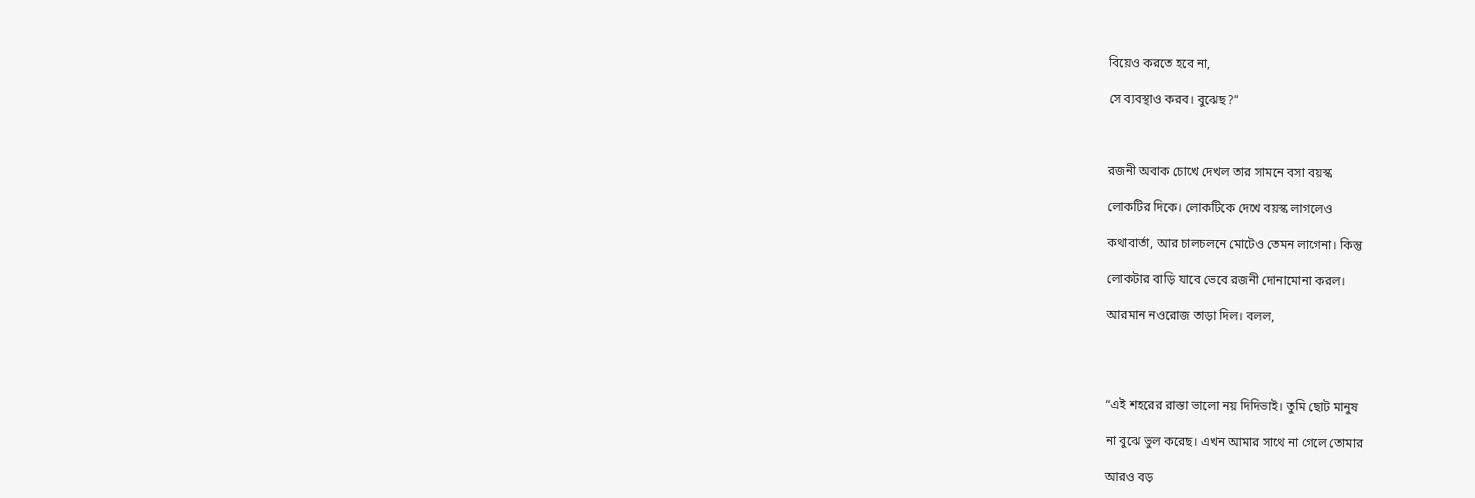বিয়েও করতে হবে না,

সে ব্যবস্থাও করব। বুঝেছ?”



রজনী অবাক চোখে দেখল তার সামনে বসা বয়স্ক

লোকটির দিকে। লোকটিকে দেখে বয়স্ক লাগলেও

কথাবার্তা, আর চালচলনে মোটেও তেমন লাগেনা। কিন্তু

লোকটার বাড়ি যাবে ভেবে রজনী দোনামোনা করল।

আরমান নওরোজ তাড়া দিল। বলল,




“এই শহরের রাস্তা ভালো নয় দিদিভাই। তুমি ছোট মানুষ

না বুঝে ভুল করেছ। এখন আমার সাথে না গেলে তোমার

আরও বড়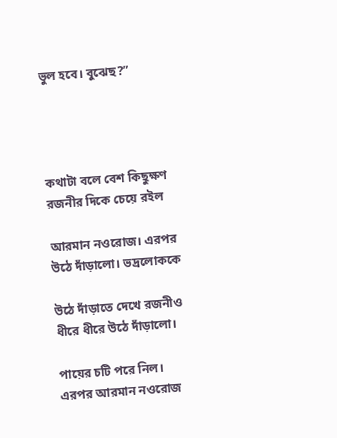ভুল হবে। বুঝেছ?”




কথাটা বলে বেশ কিছুক্ষণ রজনীর দিকে চেয়ে রইল

আরমান নওরোজ। এরপর উঠে দাঁড়ালো। ভদ্রলোককে

উঠে দাঁড়াতে দেখে রজনীও ধীরে ধীরে উঠে দাঁড়ালো।

পায়ের চটি পরে নিল। এরপর আরমান নওরোজ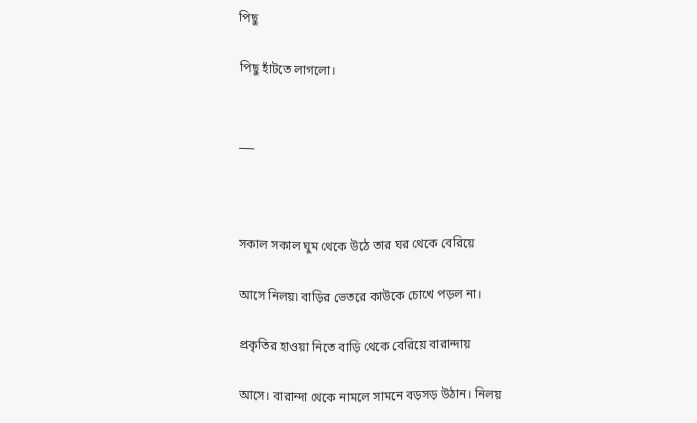পিছু

পিছু হাঁটতে লাগলো।


___



সকাল সকাল ঘুম থেকে উঠে তার ঘর থেকে বেরিয়ে

আসে নিলয়৷ বাড়ির ভেতরে কাউকে চোখে পড়ল না।

প্রকৃতির হাওয়া নিতে বাড়ি থেকে বেরিয়ে বারান্দায়

আসে। বারান্দা থেকে নামলে সামনে বড়সড় উঠান। নিলয়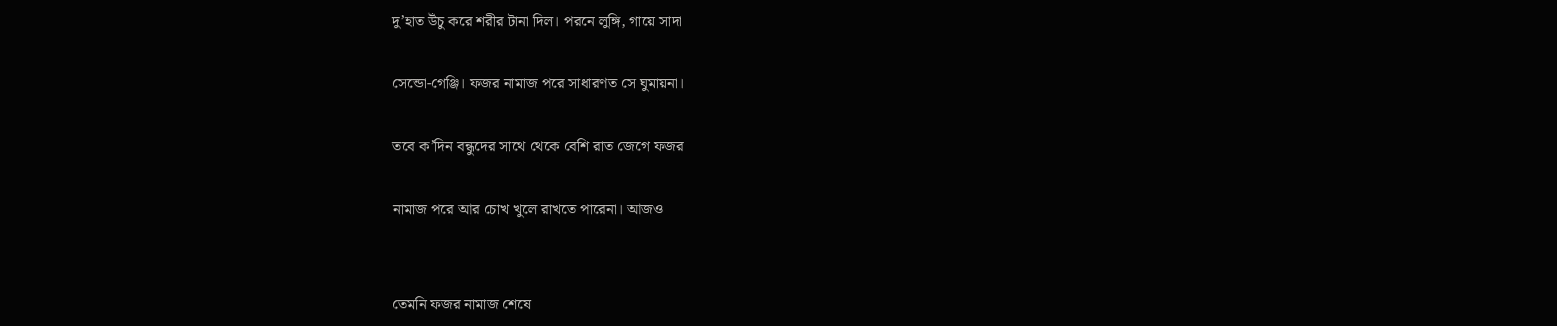দু’হাত উঁচু করে শরীর টানা দিল। পরনে লুঙ্গি, গায়ে সাদা

সেন্ডো-গেঞ্জি। ফজর নামাজ পরে সাধারণত সে ঘুমায়না।

তবে ক’দিন বন্ধুদের সাথে থেকে বেশি রাত জেগে ফজর

নামাজ পরে আর চোখ খুলে রাখতে পারেনা। আজও


তেমনি ফজর নামাজ শেষে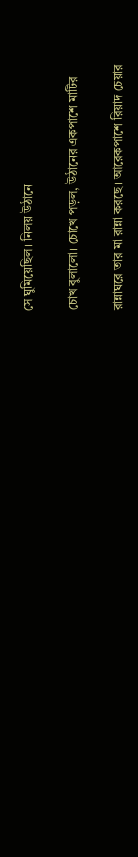সে ঘুমিয়েছিল। নিলয় উঠানে

চোখ বুলালো। চোখে পড়ল, উঠানের একপাশে মাটির

রান্নাঘরে তার মা রান্না করছে। আরেকপাশে রিয়াদ চেয়ার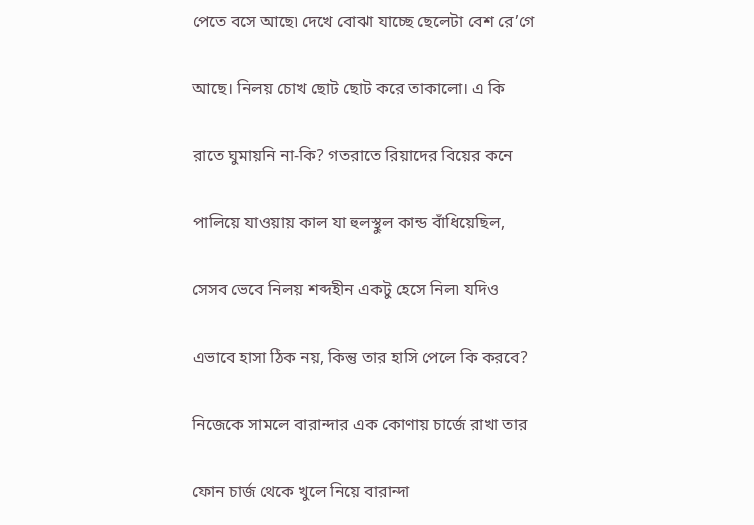পেতে বসে আছে৷ দেখে বোঝা যাচ্ছে ছেলেটা বেশ রে’গে

আছে। নিলয় চোখ ছোট ছোট করে তাকালো। এ কি

রাতে ঘুমায়নি না-কি? গতরাতে রিয়াদের বিয়ের কনে

পালিয়ে যাওয়ায় কাল যা হুলস্থুল কান্ড বাঁধিয়েছিল,

সেসব ভেবে নিলয় শব্দহীন একটু হেসে নিল৷ যদিও

এভাবে হাসা ঠিক নয়, কিন্তু তার হাসি পেলে কি করবে?

নিজেকে সামলে বারান্দার এক কোণায় চার্জে রাখা তার

ফোন চার্জ থেকে খুলে নিয়ে বারান্দা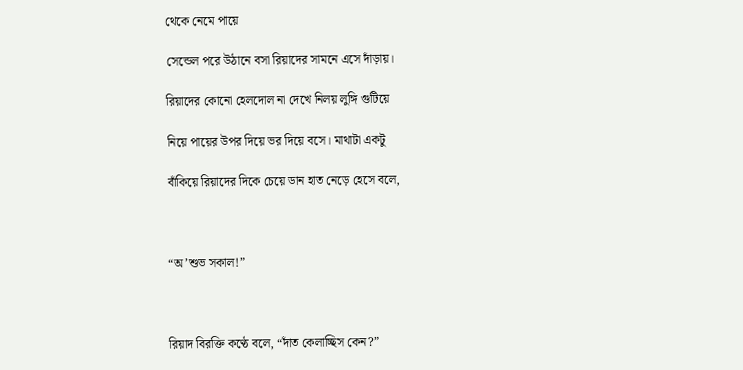থেকে নেমে পায়ে

সেন্ডেল পরে উঠানে বসা রিয়াদের সামনে এসে দাঁড়ায়।

রিয়াদের কোনো হেলদোল না দেখে নিলয় লুঙ্গি গুটিয়ে

নিয়ে পায়ের উপর দিয়ে ভর দিয়ে বসে। মাথাটা একটু

বাঁকিয়ে রিয়াদের দিকে চেয়ে ডান হাত নেড়ে হেসে বলে,



“অ’শুভ সকাল!”



রিয়াদ বিরক্তি কণ্ঠে বলে, “দাঁত কেলাচ্ছিস কেন?”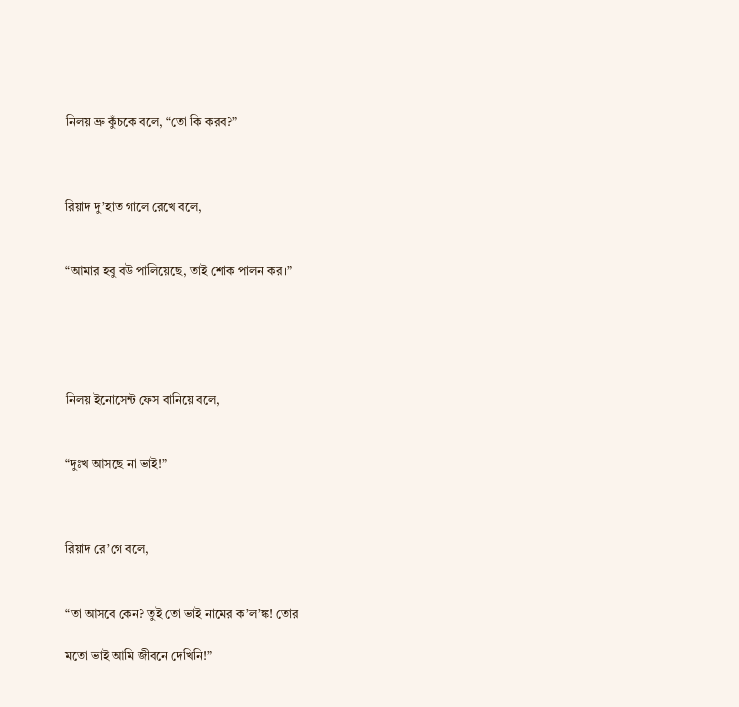নিলয় ভ্রু কুঁচকে বলে, “তো কি করব?”



রিয়াদ দু’হাত গালে রেখে বলে,


“আমার হবু বউ পালিয়েছে, তাই শোক পালন কর।”





নিলয় ইনোসেন্ট ফেস বানিয়ে বলে,


“দুঃখ আসছে না ভাই!”



রিয়াদ রে’গে বলে,


“তা আসবে কেন? তুই তো ভাই নামের ক’ল’ঙ্ক! তোর

মতো ভাই আমি জীবনে দেখিনি!”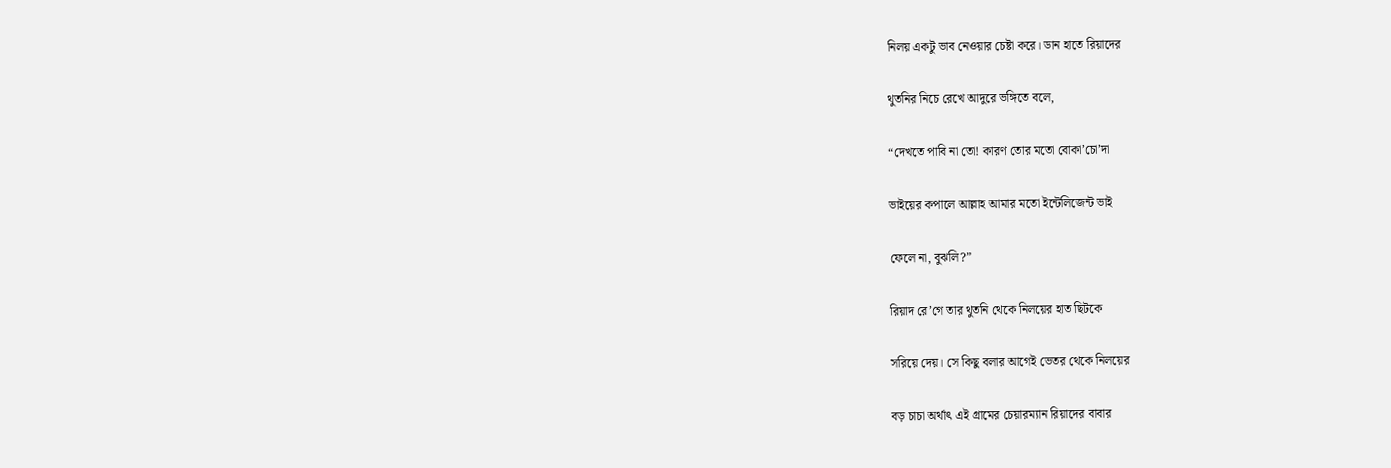নিলয় একটু ভাব নেওয়ার চেষ্টা করে। ডান হাতে রিয়াদের

থুতনির নিচে রেখে আদুরে ভঙ্গিতে বলে,

“দেখতে পাবি না তো! কারণ তোর মতো বোকা’চো’দা

ভাইয়ের কপালে আল্লাহ আমার মতো ইন্টেলিজেন্ট ভাই

ফেলে না, বুঝলি?”

রিয়াদ রে’গে তার থুতনি থেকে নিলয়ের হাত ছিটকে

সরিয়ে দেয়। সে কিছু বলার আগেই ভেতর থেকে নিলয়ের

বড় চাচা অর্থাৎ এই গ্রামের চেয়ারম্যান রিয়াদের বাবার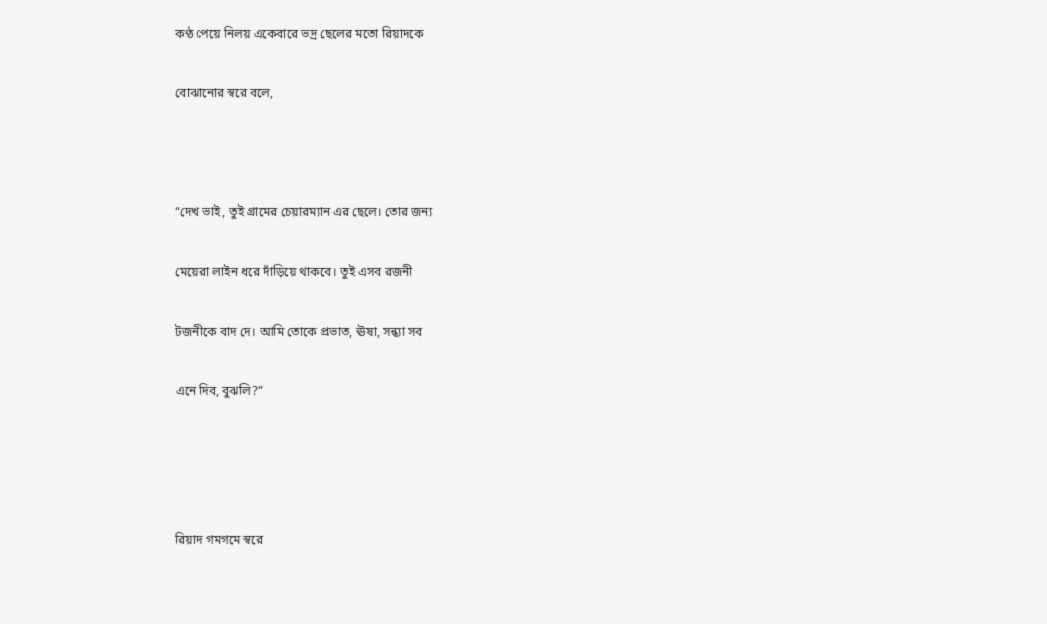কণ্ঠ পেয়ে নিলয় একেবারে ভদ্র ছেলের মতো রিয়াদকে

বোঝানোর স্বরে বলে,



“দেখ ভাই, তুই গ্রামের চেয়ারম্যান এর ছেলে। তোর জন্য

মেয়েরা লাইন ধরে দাঁড়িয়ে থাকবে। তুই এসব রজনী

টজনীকে বাদ দে। আমি তোকে প্রভাত, ঊষা, সন্ধ্যা সব

এনে দিব, বুঝলি?”




রিয়াদ গমগমে স্বরে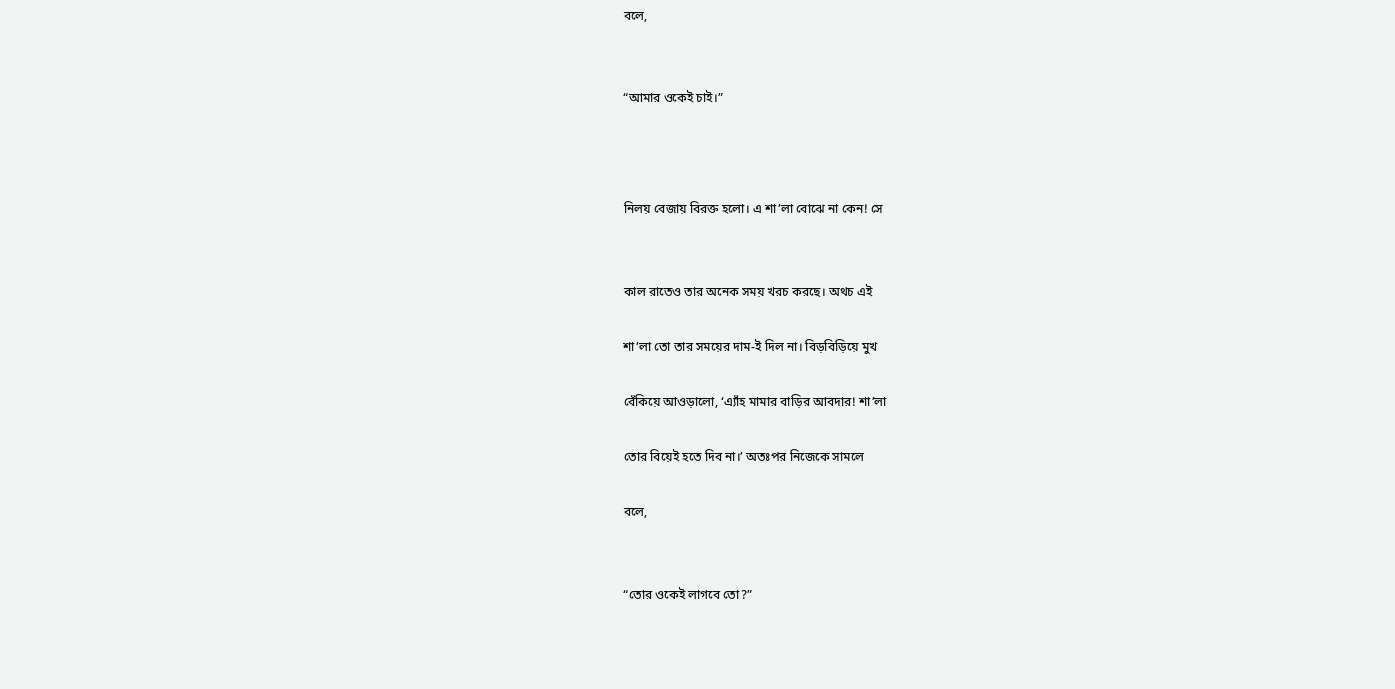বলে,


“আমার ওকেই চাই।”



নিলয় বেজায় বিরক্ত হলো। এ শা’লা বোঝে না কেন! সে


কাল রাতেও তার অনেক সময় খরচ করছে। অথচ এই

শা’লা তো তার সময়ের দাম-ই দিল না। বিড়বিড়িয়ে মুখ

বেঁকিয়ে আওড়ালো, ‘এ্যাঁহ মামার বাড়ির আবদার! শা’লা

তোর বিয়েই হতে দিব না।’ অতঃপর নিজেকে সামলে

বলে,


“তোর ওকেই লাগবে তো?”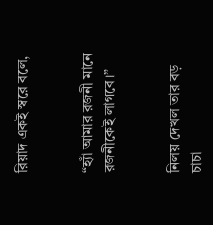রিয়াদ একই স্বরে বলে,


“হ্যাঁ আমার রজনী মানে রজনীকেই লাগবে।”


নিলয় দেখল তার বড় চাচা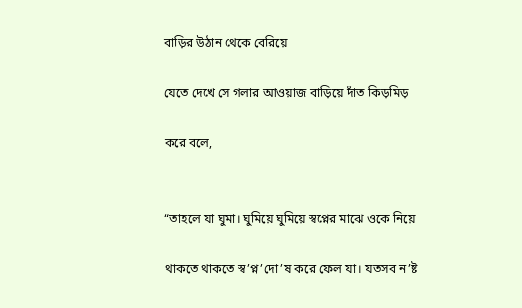বাড়ির উঠান থেকে বেরিয়ে

যেতে দেখে সে গলার আওয়াজ বাড়িয়ে দাঁত কিড়মিড়

করে বলে,


“তাহলে যা ঘুমা। ঘুমিয়ে ঘুমিয়ে স্বপ্নের মাঝে ওকে নিয়ে

থাকতে থাকতে স্ব’প্ন’দো’ষ করে ফেল যা। যতসব ন’ষ্ট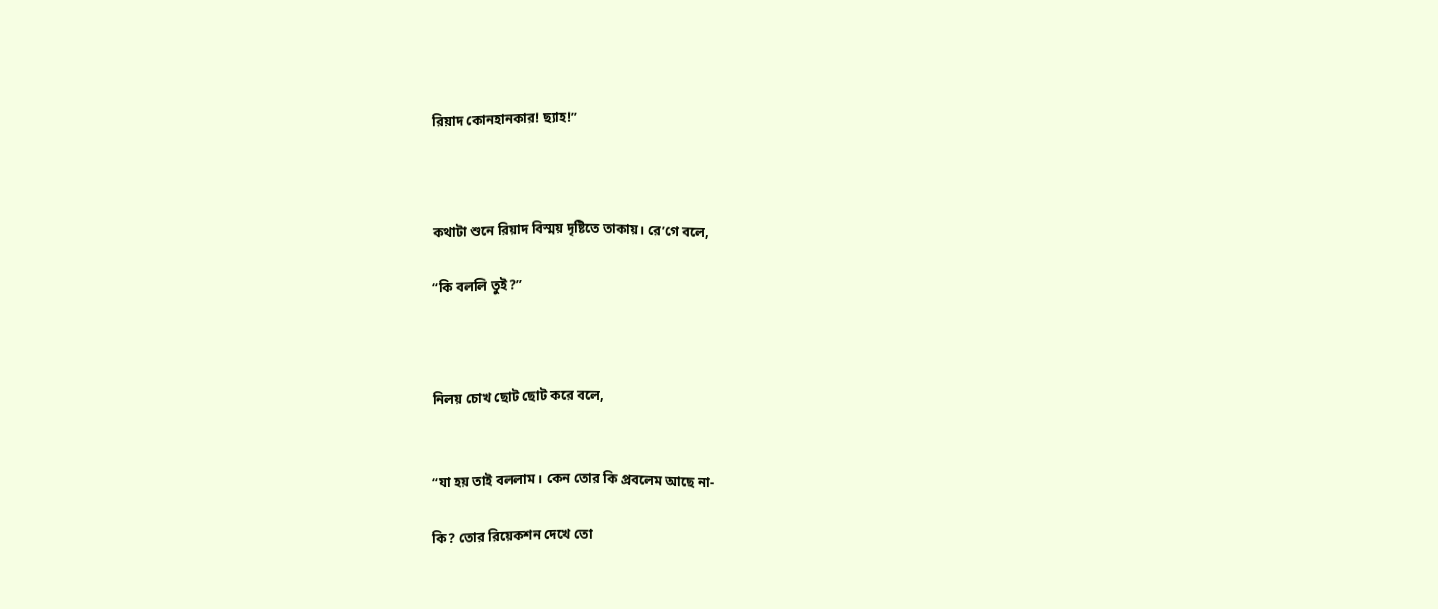রিয়াদ কোনহানকার! ছ্যাহ!”



কথাটা শুনে রিয়াদ বিস্ময় দৃষ্টিতে তাকায়। রে’গে বলে,

“কি বললি তুই?”



নিলয় চোখ ছোট ছোট করে বলে,


“যা হয় তাই বললাম। কেন তোর কি প্রবলেম আছে না-

কি? তোর রিয়েকশন দেখে তো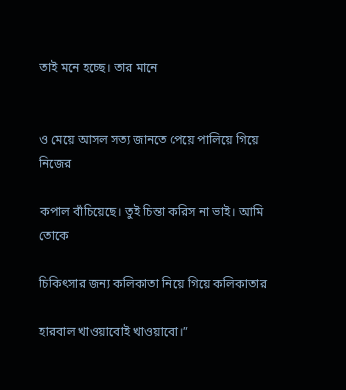তাই মনে হচ্ছে। তার মানে


ও মেয়ে আসল সত্য জানতে পেয়ে পালিয়ে গিয়ে নিজের

কপাল বাঁচিয়েছে। তুই চিন্তা করিস না ভাই। আমি তোকে

চিকিৎসার জন্য কলিকাতা নিয়ে গিয়ে কলিকাতার

হারবাল খাওয়াবোই খাওয়াবো।”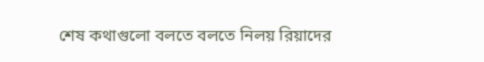শেষ কথাগুলো বলতে বলতে নিলয় রিয়াদের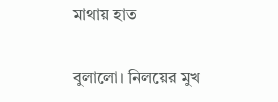মাথায় হাত


বুলালো। নিলয়ের মুখ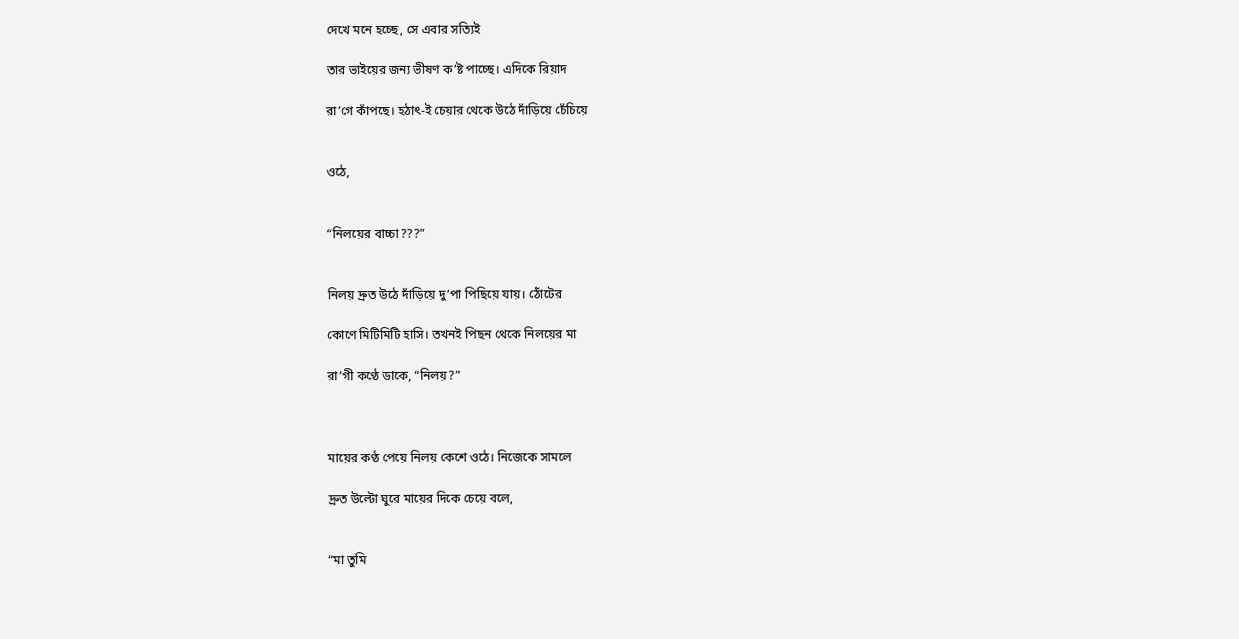দেখে মনে হচ্ছে, সে এবার সত্যিই

তার ভাইয়ের জন্য ভীষণ ক’ষ্ট পাচ্ছে। এদিকে রিয়াদ

রা’গে কাঁপছে। হঠাৎ-ই চেয়ার থেকে উঠে দাঁড়িয়ে চেঁচিয়ে


ওঠে,


“নিলয়ের বাচ্চা???”


নিলয় দ্রুত উঠে দাঁড়িয়ে দু’পা পিছিয়ে যায়। ঠোঁটের

কোণে মিটিমিটি হাসি। তখনই পিছন থেকে নিলয়ের মা

রা’গী কণ্ঠে ডাকে, “নিলয়?”



মায়ের কণ্ঠ পেয়ে নিলয় কেশে ওঠে। নিজেকে সামলে

দ্রুত উল্টো ঘুরে মায়ের দিকে চেয়ে বলে,


“মা তুমি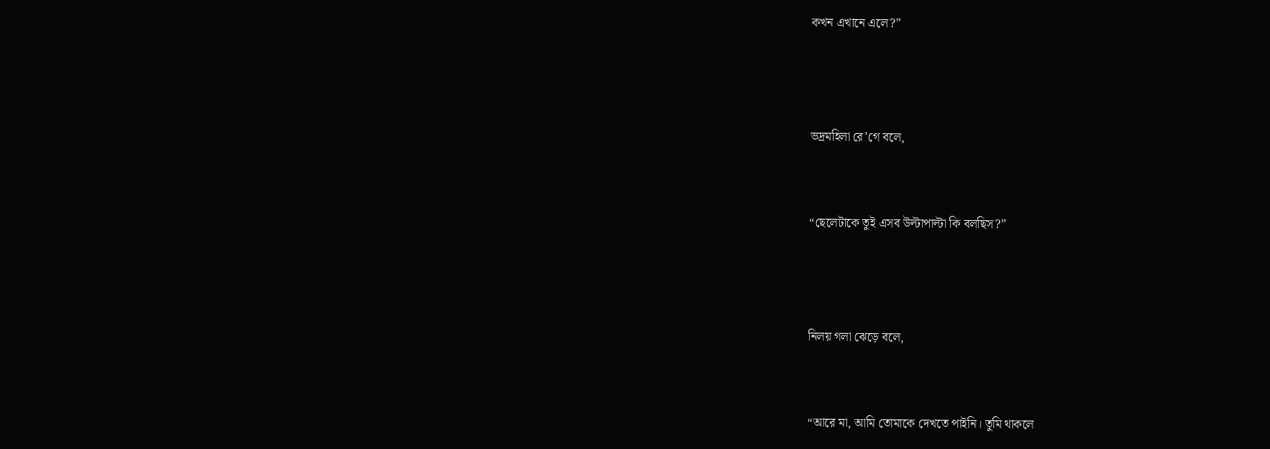কখন এখানে এলে?”



ভদ্রমহিলা রে’গে বলে,


“ছেলেটাকে তুই এসব উল্টাপাল্টা কি বলছিস?”



নিলয় গলা ঝেড়ে বলে,


“আরে মা, আমি তোমাকে দেখতে পাইনি। তুমি থাকলে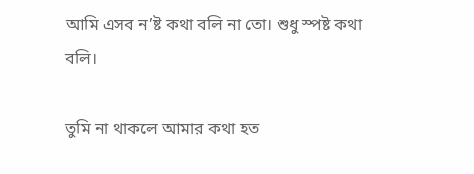আমি এসব ন’ষ্ট কথা বলি না তো। শুধু স্পষ্ট কথা বলি।

তুমি না থাকলে আমার কথা হত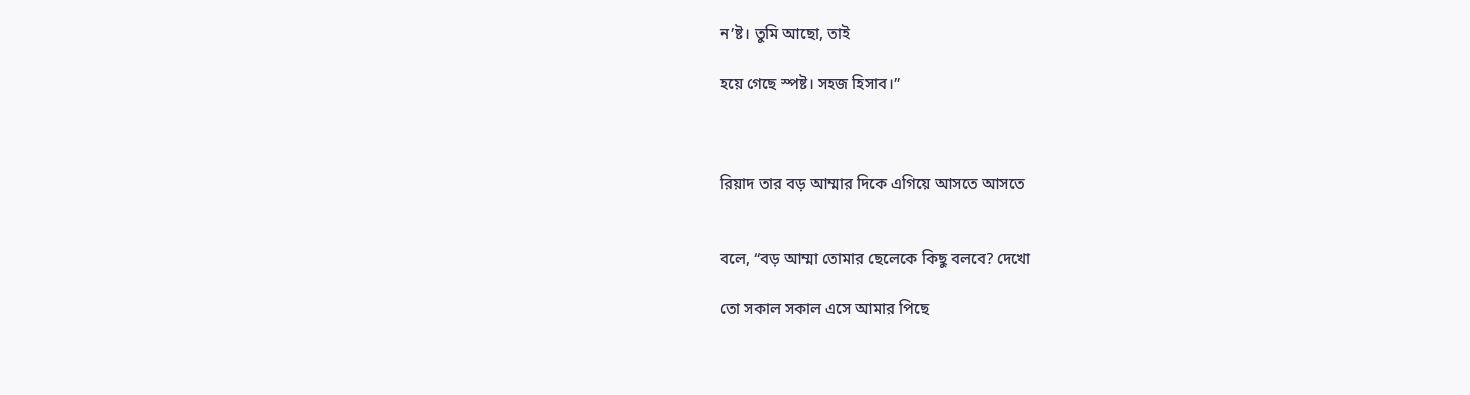ন’ষ্ট। তুমি আছো, তাই

হয়ে গেছে স্পষ্ট। সহজ হিসাব।”



রিয়াদ তার বড় আম্মার দিকে এগিয়ে আসতে আসতে


বলে, “বড় আম্মা তোমার ছেলেকে কিছু বলবে? দেখো

তো সকাল সকাল এসে আমার পিছে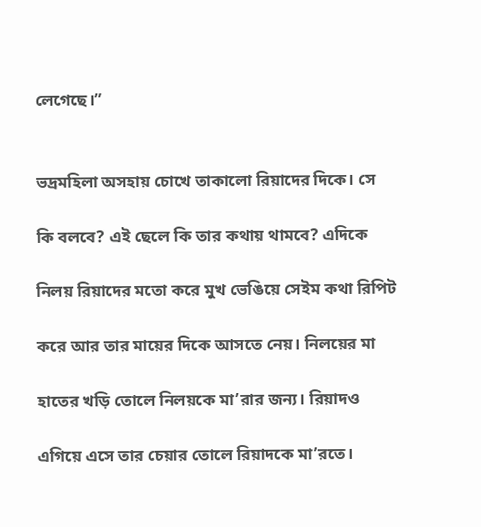লেগেছে।”


ভদ্রমহিলা অসহায় চোখে তাকালো রিয়াদের দিকে। সে

কি বলবে? এই ছেলে কি তার কথায় থামবে? এদিকে

নিলয় রিয়াদের মতো করে মুখ ভেঙিয়ে সেইম কথা রিপিট

করে আর তার মায়ের দিকে আসতে নেয়। নিলয়ের মা

হাতের খড়ি তোলে নিলয়কে মা’রার জন্য। রিয়াদও

এগিয়ে এসে তার চেয়ার তোলে রিয়াদকে মা’রতে।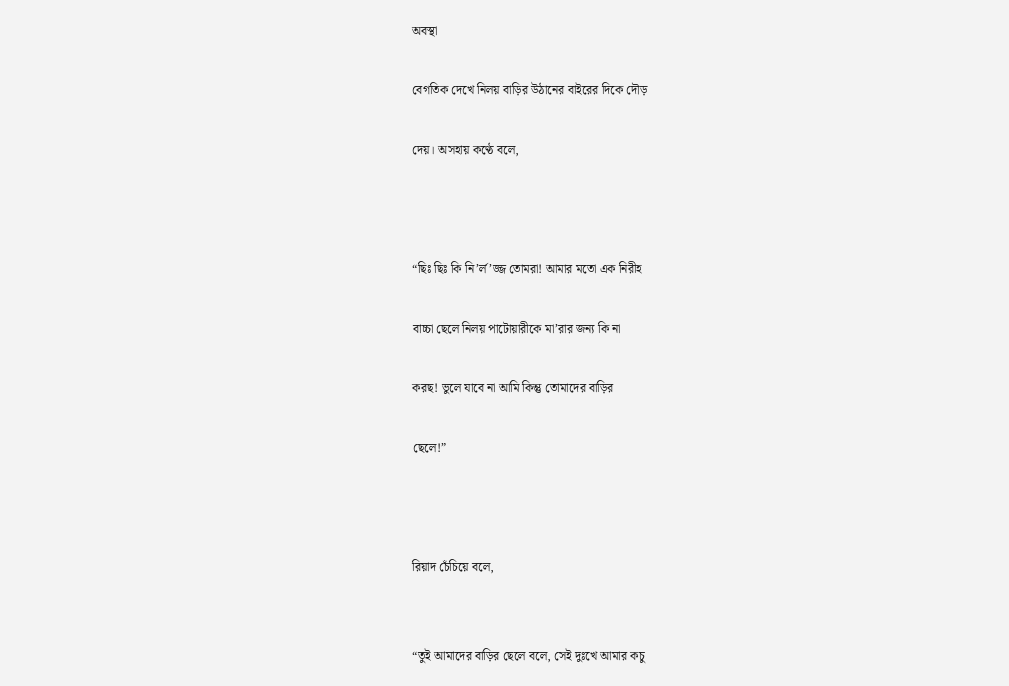অবস্থা

বেগতিক দেখে নিলয় বাড়ির উঠানের বাইরের দিকে দৌড়

দেয়। অসহায় কণ্ঠে বলে,



“ছিঃ ছিঃ কি নি’র্ল’জ্জ তোমরা! আমার মতো এক নিরীহ

বাচ্চা ছেলে নিলয় পাটোয়ারীকে মা’রার জন্য কি না

করছ! ভুলে যাবে না আমি কিন্তু তোমাদের বাড়ির

ছেলে!”



রিয়াদ চেঁচিয়ে বলে,


“তুই আমাদের বাড়ির ছেলে বলে, সেই দুঃখে আমার কচু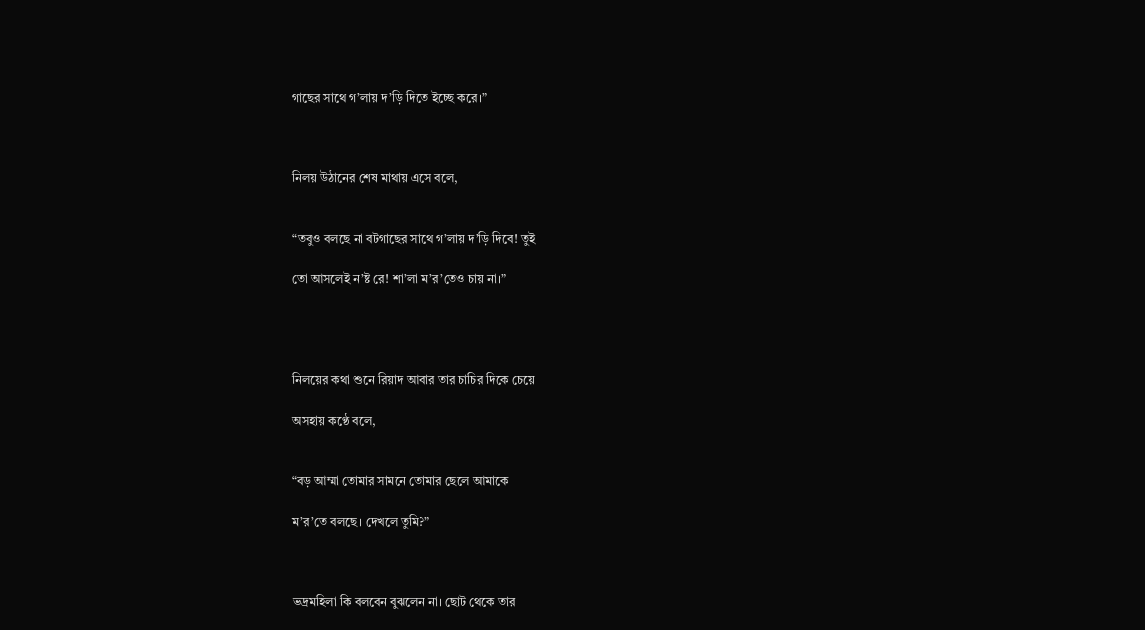গাছের সাথে গ’লায় দ’ড়ি দিতে ইচ্ছে করে।”



নিলয় উঠানের শেষ মাথায় এসে বলে,


“তবুও বলছে না বটগাছের সাথে গ’লায় দ’ড়ি দিবে! তুই

তো আসলেই ন’ষ্ট রে! শা’লা ম’র’তেও চায় না।”




নিলয়ের কথা শুনে রিয়াদ আবার তার চাচির দিকে চেয়ে

অসহায় কণ্ঠে বলে,


“বড় আম্মা তোমার সামনে তোমার ছেলে আমাকে

ম’র’তে বলছে। দেখলে তুমি?”



ভদ্রমহিলা কি বলবেন বুঝলেন না। ছোট থেকে তার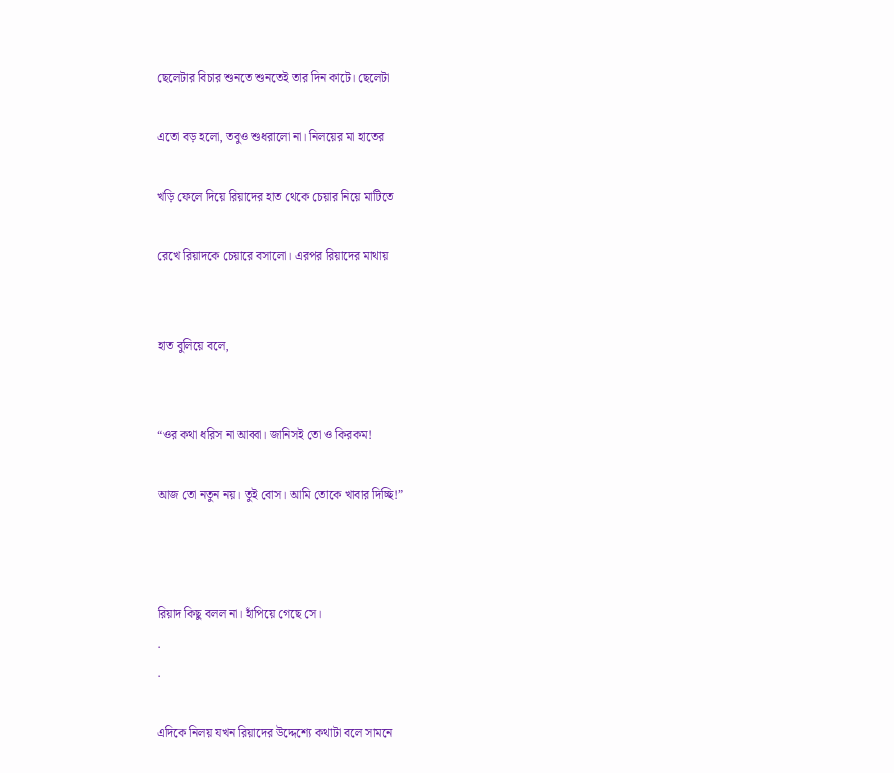ছেলেটার বিচার শুনতে শুনতেই তার দিন কাটে। ছেলেটা

এতো বড় হলো, তবুও শুধরালো না। নিলয়ের মা হাতের

খড়ি ফেলে দিয়ে রিয়াদের হাত থেকে চেয়ার নিয়ে মাটিতে

রেখে রিয়াদকে চেয়ারে বসালো। এরপর রিয়াদের মাথায়


হাত বুলিয়ে বলে,


“ওর কথা ধরিস না আব্বা। জানিসই তো ও কিরকম!

আজ তো নতুন নয়। তুই বোস। আমি তোকে খাবার দিচ্ছি!”



রিয়াদ কিছু বলল না। হাঁপিয়ে গেছে সে।
.
.

এদিকে নিলয় যখন রিয়াদের উদ্দেশ্যে কথাটা বলে সামনে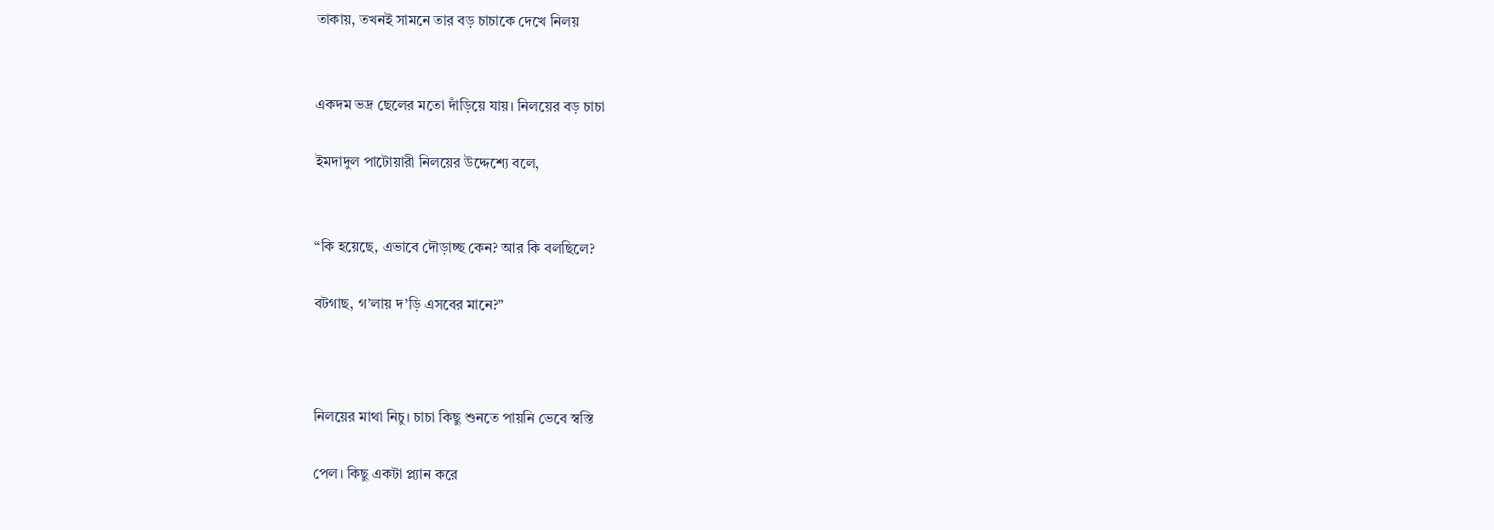তাকায়, তখনই সামনে তার বড় চাচাকে দেখে নিলয়


একদম ভদ্র ছেলের মতো দাঁড়িয়ে যায়। নিলয়ের বড় চাচা

ইমদাদুল পাটোয়ারী নিলয়ের উদ্দেশ্যে বলে,


“কি হয়েছে, এভাবে দৌড়াচ্ছ কেন? আর কি বলছিলে?

বটগাছ, গ’লায় দ’ড়ি এসবের মানে?”



নিলয়ের মাথা নিচু। চাচা কিছু শুনতে পায়নি ভেবে স্বস্তি

পেল। কিছু একটা প্ল্যান করে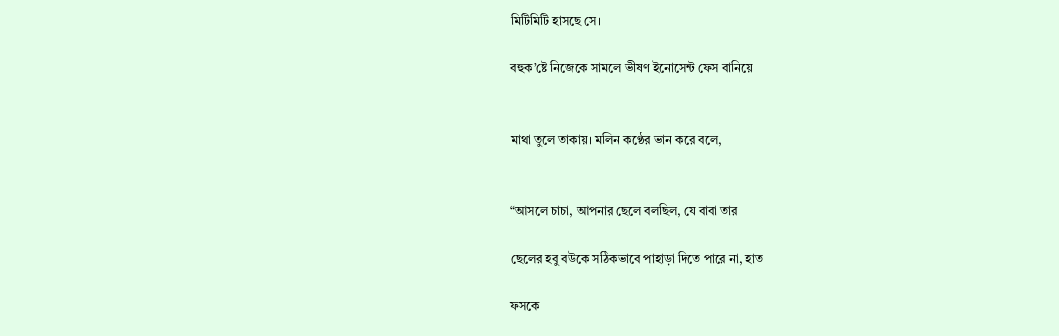মিটিমিটি হাসছে সে।

বহুক’ষ্টে নিজেকে সামলে ভীষণ ইনোসেন্ট ফেস বানিয়ে


মাথা তুলে তাকায়। মলিন কণ্ঠের ভান করে বলে,


“আসলে চাচা, আপনার ছেলে বলছিল, যে বাবা তার

ছেলের হবু বউকে সঠিকভাবে পাহাড়া দিতে পারে না, হাত

ফসকে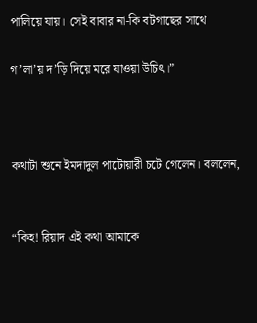পালিয়ে যায়। সেই বাবার না-কি বটগাছের সাথে

গ’লা’য় দ’ড়ি দিয়ে মরে যাওয়া উচিৎ।”



কথাটা শুনে ইমদাদুল পাটোয়ারী চটে গেলেন। বললেন,


“কিহ! রিয়াদ এই কথা আমাকে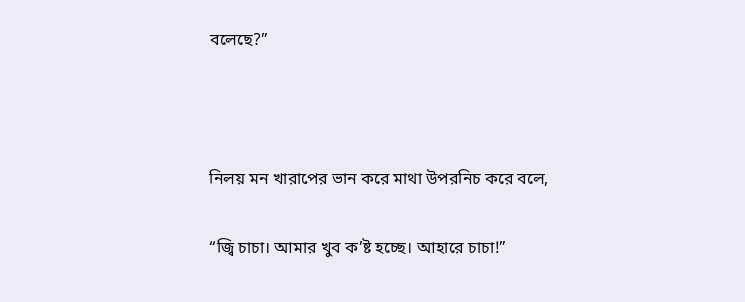বলেছে?”



নিলয় মন খারাপের ভান করে মাথা উপরনিচ করে বলে,

“জ্বি চাচা। আমার খুব ক’ষ্ট হচ্ছে। আহারে চাচা!”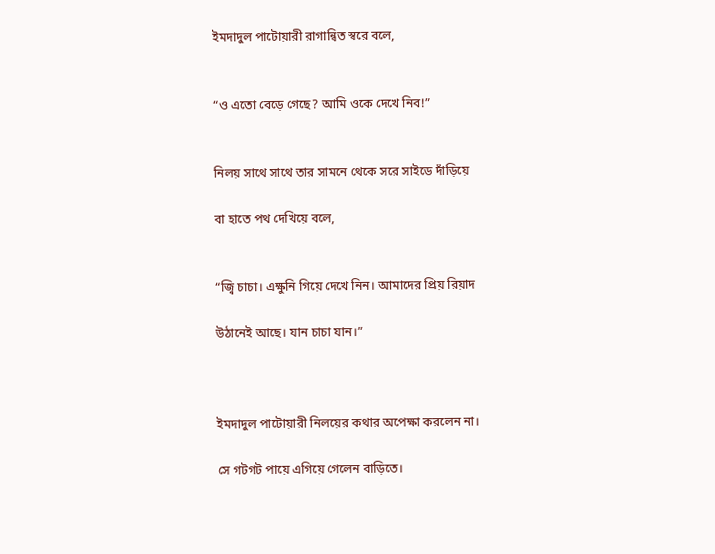ইমদাদুল পাটোয়ারী রাগান্বিত স্বরে বলে,


“ও এতো বেড়ে গেছে? আমি ওকে দেখে নিব!”


নিলয় সাথে সাথে তার সামনে থেকে সরে সাইডে দাঁড়িয়ে

বা হাতে পথ দেখিয়ে বলে,


“জ্বি চাচা। এক্ষুনি গিয়ে দেখে নিন। আমাদের প্রিয় রিয়াদ

উঠানেই আছে। যান চাচা যান।”



ইমদাদুল পাটোয়ারী নিলয়ের কথার অপেক্ষা করলেন না।

সে গটগট পায়ে এগিয়ে গেলেন বাড়িতে।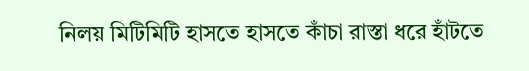নিলয় মিটিমিটি হাসতে হাসতে কাঁচা রাস্তা ধরে হাঁটতে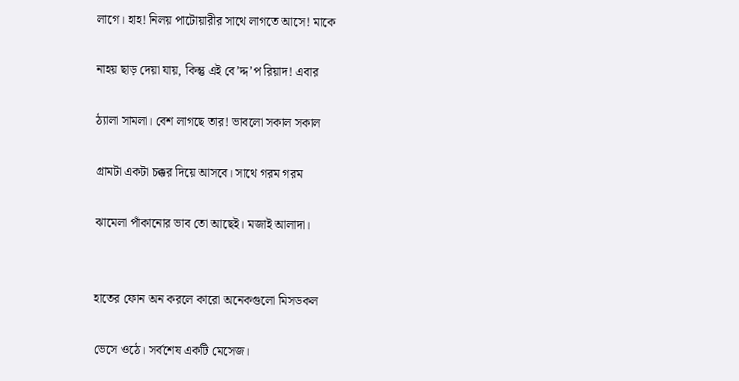লাগে। হাহ! নিলয় পাটোয়ারীর সাথে লাগতে আসে! মাকে

নাহয় ছাড় দেয়া যায়, কিন্তু এই বে’দ্দ’প রিয়াদ! এবার

ঠ্যালা সামলা। বেশ লাগছে তার! ভাবলো সকাল সকাল

গ্রামটা একটা চক্কর দিয়ে আসবে। সাথে গরম গরম

ঝামেলা পাঁকানোর ভাব তো আছেই। মজাই আলাদা।


হাতের ফোন অন করলে কারো অনেকগুলো মিসডকল

ভেসে ওঠে। সর্বশেষ একটি মেসেজ।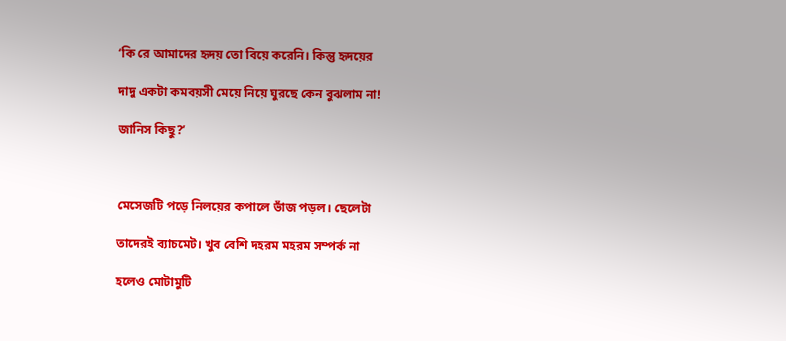‘কি রে আমাদের হৃদয় তো বিয়ে করেনি। কিন্তু হৃদয়ের

দাদু একটা কমবয়সী মেয়ে নিয়ে ঘুরছে কেন বুঝলাম না!

জানিস কিছু?’



মেসেজটি পড়ে নিলয়ের কপালে ভাঁজ পড়ল। ছেলেটা

তাদেরই ব্যাচমেট। খুব বেশি দহরম মহরম সম্পর্ক না

হলেও মোটামুটি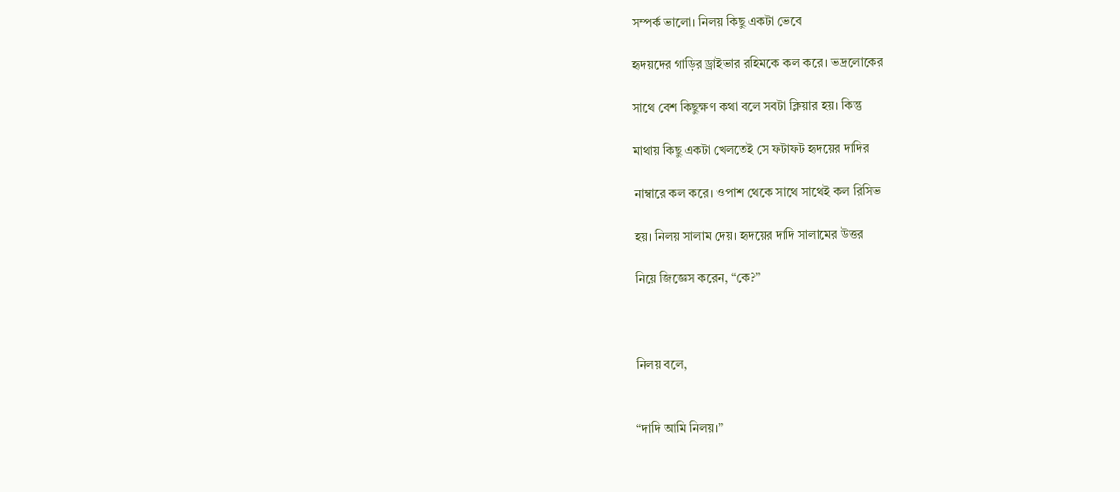সম্পর্ক ভালো। নিলয় কিছু একটা ভেবে

হৃদয়দের গাড়ির ড্রাইভার রহিমকে কল করে। ভদ্রলোকের

সাথে বেশ কিছুক্ষণ কথা বলে সবটা ক্লিয়ার হয়। কিন্তু

মাথায় কিছু একটা খেলতেই সে ফটাফট হৃদয়ের দাদির

নাম্বারে কল করে। ওপাশ থেকে সাথে সাথেই কল রিসিভ

হয়। নিলয় সালাম দেয়। হৃদয়ের দাদি সালামের উত্তর

নিয়ে জিজ্ঞেস করেন, “কে?”



নিলয় বলে,


“দাদি আমি নিলয়।”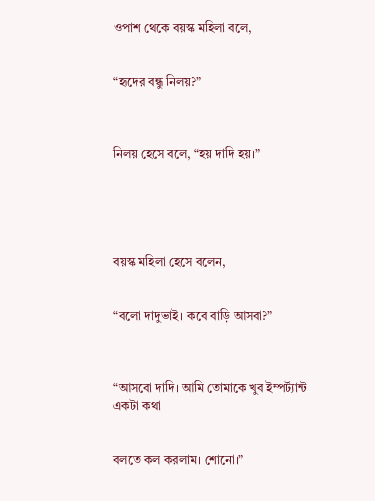ওপাশ থেকে বয়স্ক মহিলা বলে,


“হৃদের বন্ধু নিলয়?”



নিলয় হেসে বলে, “হয় দাদি হয়।”





বয়স্ক মহিলা হেসে বলেন,


“বলো দাদুভাই। কবে বাড়ি আসবা?”



“আসবো দাদি। আমি তোমাকে খুব ইম্পর্ট্যান্ট একটা কথা


বলতে কল করলাম। শোনো।”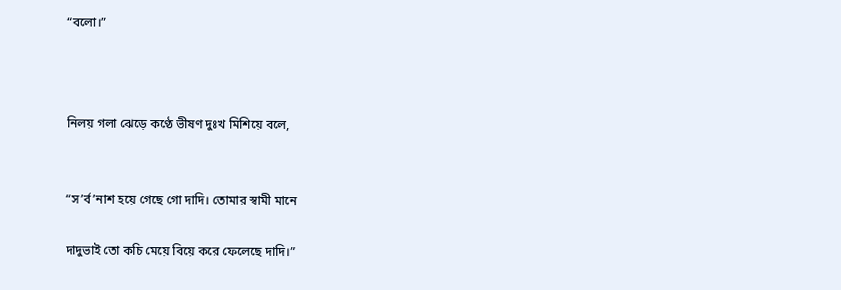“বলো।”



নিলয় গলা ঝেড়ে কণ্ঠে ভীষণ দুঃখ মিশিয়ে বলে,


“স’র্ব’নাশ হয়ে গেছে গো দাদি। তোমার স্বামী মানে

দাদুভাই তো কচি মেয়ে বিয়ে করে ফেলেছে দাদি।”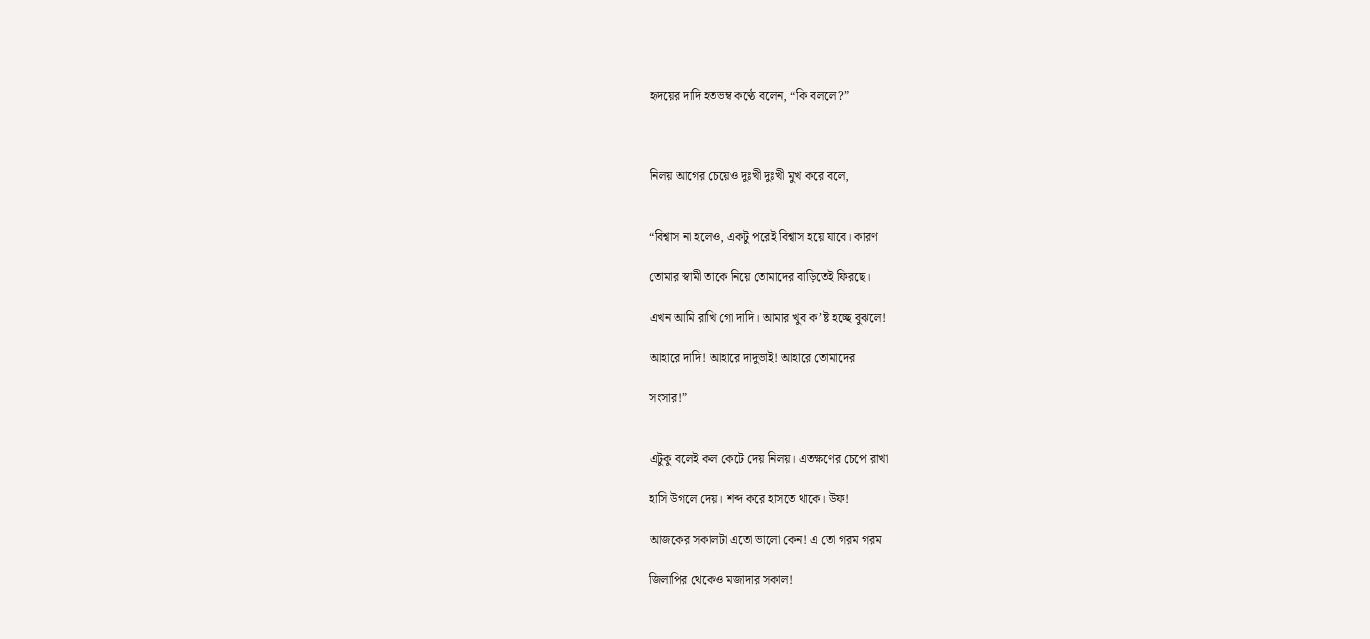হৃদয়ের দাদি হতভম্ব কণ্ঠে বলেন, “কি বললে?”



নিলয় আগের চেয়েও দুঃখী দুঃখী মুখ করে বলে,


“বিশ্বাস না হলেও, একটু পরেই বিশ্বাস হয়ে যাবে। কারণ

তোমার স্বামী তাকে নিয়ে তোমাদের বাড়িতেই ফিরছে।

এখন আমি রাখি গো দাদি। আমার খুব ক’ষ্ট হচ্ছে বুঝলে!

আহারে দাদি! আহারে দাদুভাই! আহারে তোমাদের

সংসার!”


এটুকু বলেই কল কেটে দেয় নিলয়। এতক্ষণের চেপে রাখা

হাসি উগলে দেয়। শব্দ করে হাসতে থাকে। উফ!

আজকের সকালটা এতো ভালো কেন! এ তো গরম গরম

জিলাপির থেকেও মজাদার সকাল!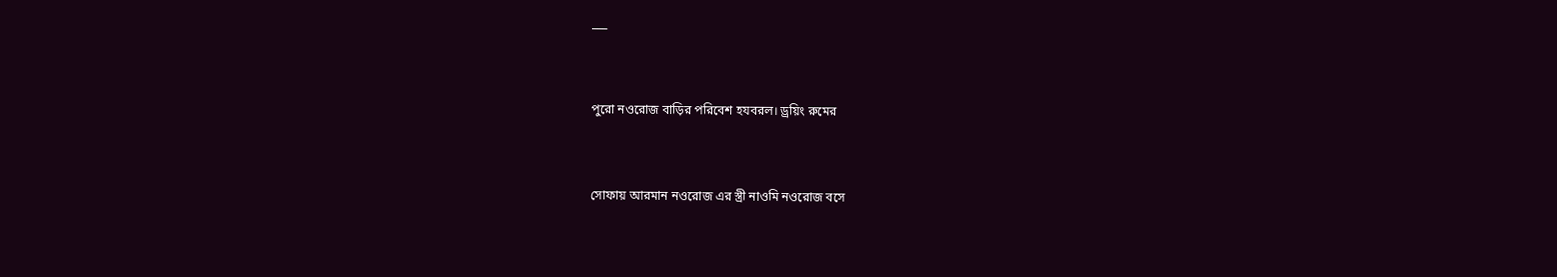___


পুরো নওরোজ বাড়ির পরিবেশ হযবরল। ড্রয়িং রুমের


সোফায় আরমান নওরোজ এর স্ত্রী নাওমি নওরোজ বসে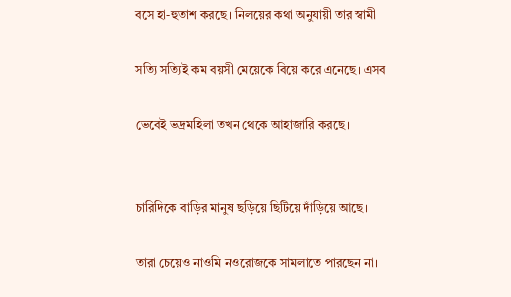বসে হা-হুতাশ করছে। নিলয়ের কথা অনুযায়ী তার স্বামী

সত্যি সত্যিই কম বয়সী মেয়েকে বিয়ে করে এনেছে। এসব

ভেবেই ভদ্রমহিলা তখন থেকে আহাজারি করছে।


চারিদিকে বাড়ির মানুষ ছড়িয়ে ছিটিয়ে দাঁড়িয়ে আছে।

তারা চেয়েও নাওমি নওরোজকে সামলাতে পারছেন না।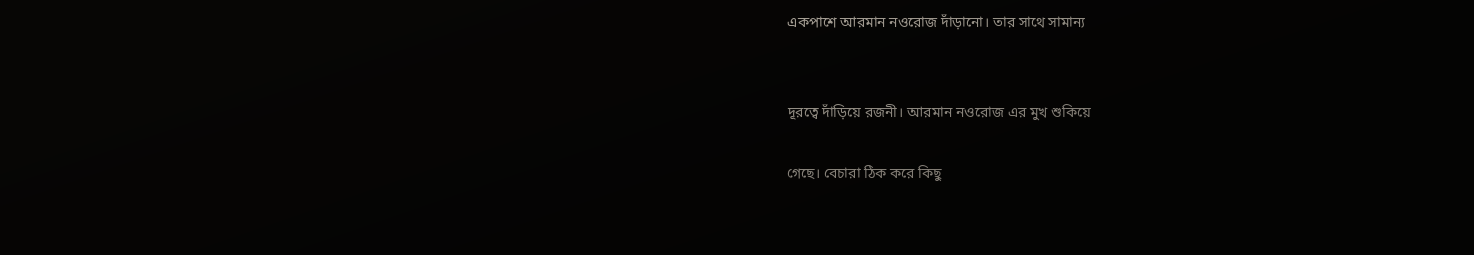একপাশে আরমান নওরোজ দাঁড়ানো। তার সাথে সামান্য


দূরত্বে দাঁড়িয়ে রজনী। আরমান নওরোজ এর মুখ শুকিয়ে

গেছে। বেচারা ঠিক করে কিছু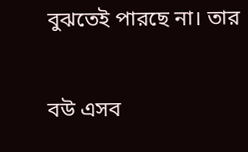বুঝতেই পারছে না। তার

বউ এসব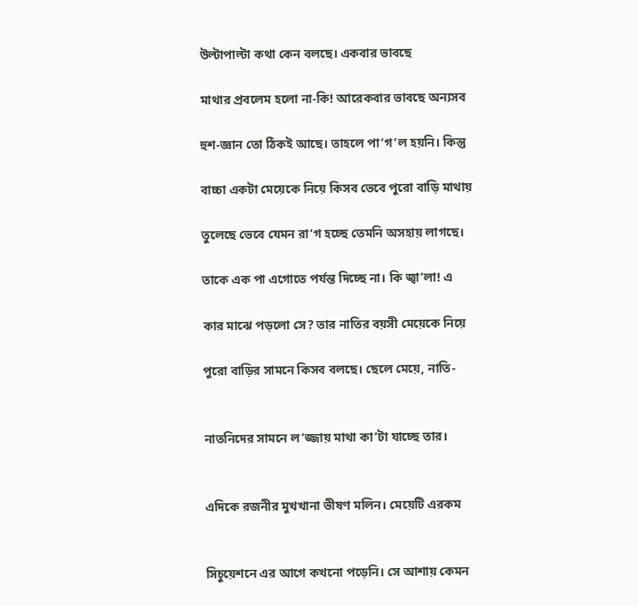উল্টাপাল্টা কথা কেন বলছে। একবার ভাবছে

মাথার প্রবলেম হলো না-কি! আরেকবার ভাবছে অন্যসব

হুশ-জ্ঞান তো ঠিকই আছে। তাহলে পা’গ’ল হয়নি। কিন্তু

বাচ্চা একটা মেয়েকে নিয়ে কিসব ভেবে পুরো বাড়ি মাথায়

তুলেছে ভেবে যেমন রা’গ হচ্ছে তেমনি অসহায় লাগছে।

তাকে এক পা এগোতে পর্যন্ত দিচ্ছে না। কি জ্বা’লা! এ

কার মাঝে পড়লো সে? তার নাতির বয়সী মেয়েকে নিয়ে

পুরো বাড়ির সামনে কিসব বলছে। ছেলে মেয়ে, নাতি-


নাতনিদের সামনে ল’জ্জায় মাথা কা’টা যাচ্ছে তার।


এদিকে রজনীর মুখখানা ভীষণ মলিন। মেয়েটি এরকম


সিচুয়েশনে এর আগে কখনো পড়েনি। সে আশায় কেমন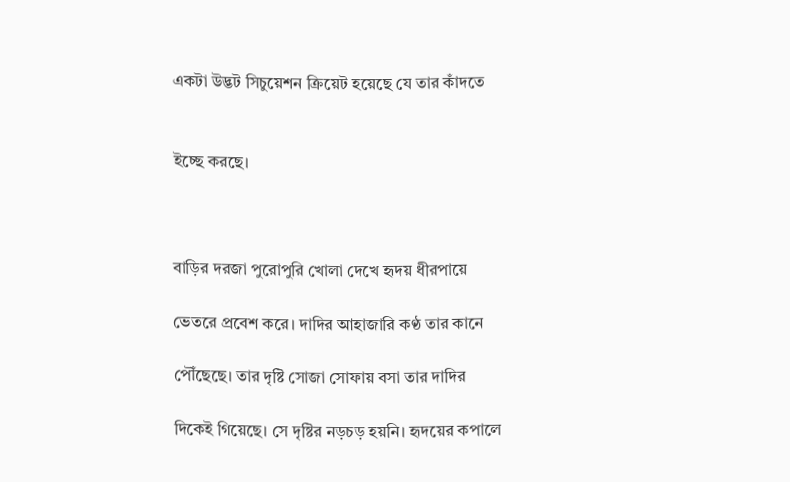একটা উদ্ভট সিচুয়েশন ক্রিয়েট হয়েছে যে তার কাঁদতে


ইচ্ছে করছে।



বাড়ির দরজা পুরোপুরি খোলা দেখে হৃদয় ধীরপায়ে

ভেতরে প্রবেশ করে। দাদির আহাজারি কণ্ঠ তার কানে

পৌঁছেছে। তার দৃষ্টি সোজা সোফায় বসা তার দাদির

দিকেই গিয়েছে। সে দৃষ্টির নড়চড় হয়নি। হৃদয়ের কপালে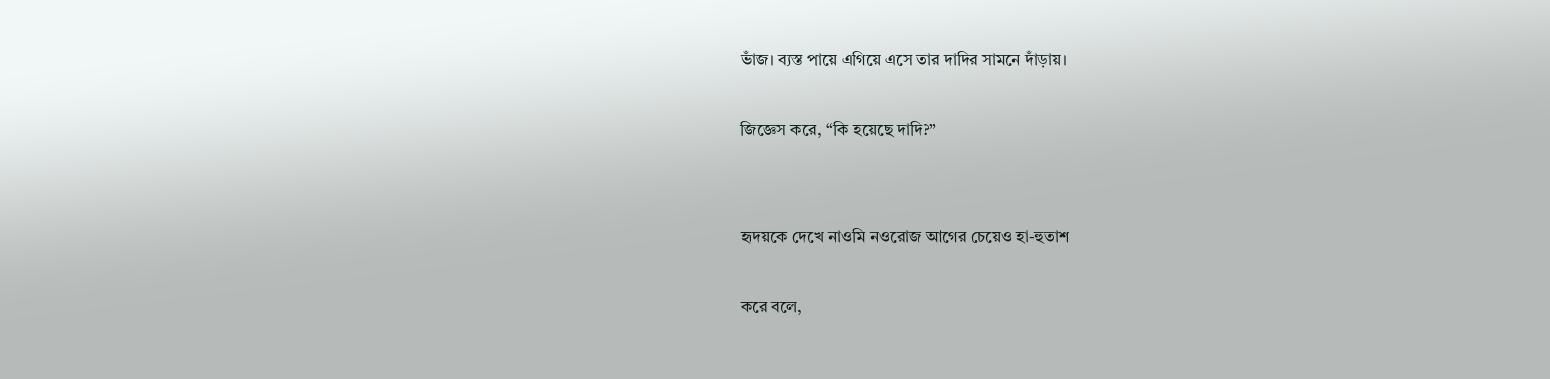ভাঁজ। ব্যস্ত পায়ে এগিয়ে এসে তার দাদির সামনে দাঁড়ায়।

জিজ্ঞেস করে, “কি হয়েছে দাদি?”


হৃদয়কে দেখে নাওমি নওরোজ আগের চেয়েও হা-হুতাশ

করে বলে,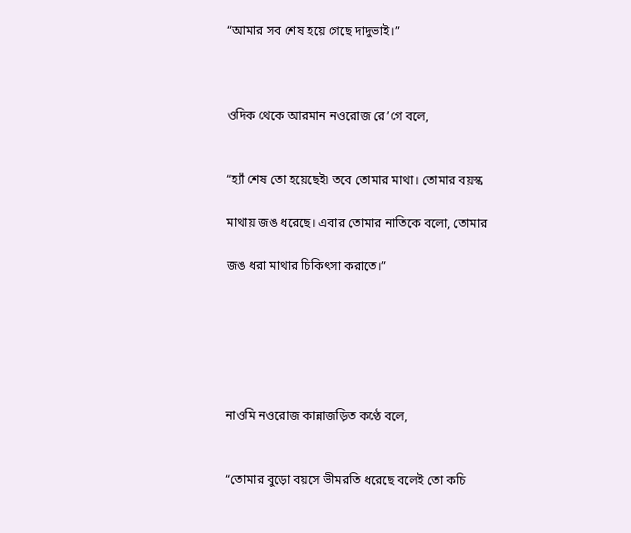“আমার সব শেষ হয়ে গেছে দাদুভাই।”



ওদিক থেকে আরমান নওরোজ রে’গে বলে,


“হ্যাঁ শেষ তো হয়েছেই৷ তবে তোমার মাথা। তোমার বয়স্ক

মাথায় জঙ ধরেছে। এবার তোমার নাতিকে বলো, তোমার

জঙ ধরা মাথার চিকিৎসা করাতে।”






নাওমি নওরোজ কান্নাজড়িত কণ্ঠে বলে,


“তোমার বুড়ো বয়সে ভীমরতি ধরেছে বলেই তো কচি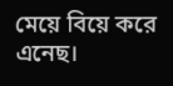মেয়ে বিয়ে করে এনেছ।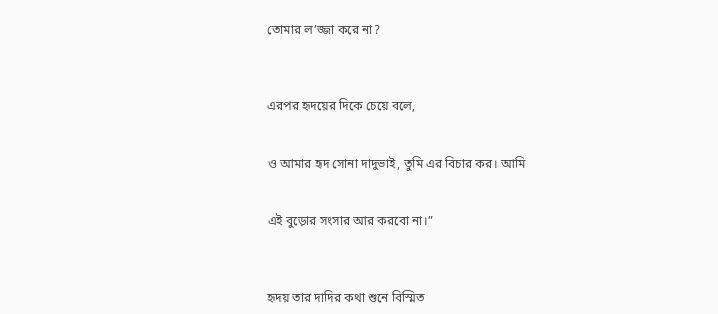তোমার ল’জ্জা করে না?



এরপর হৃদয়ের দিকে চেয়ে বলে,


ও আমার হৃদ সোনা দাদুভাই, তুমি এর বিচার কর। আমি


এই বুড়োর সংসার আর করবো না।”



হৃদয় তার দাদির কথা শুনে বিস্মিত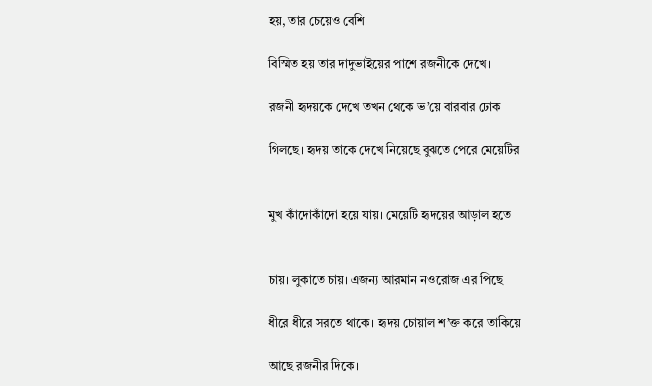হয়, তার চেয়েও বেশি

বিস্মিত হয় তার দাদুভাইয়ের পাশে রজনীকে দেখে।

রজনী হৃদয়কে দেখে তখন থেকে ভ’য়ে বারবার ঢোক

গিলছে। হৃদয় তাকে দেখে নিয়েছে বুঝতে পেরে মেয়েটির


মুখ কাঁদোকাঁদো হয়ে যায়। মেয়েটি হৃদয়ের আড়াল হতে


চায়। লুকাতে চায়। এজন্য আরমান নওরোজ এর পিছে

ধীরে ধীরে সরতে থাকে। হৃদয় চোয়াল শ’ক্ত করে তাকিয়ে

আছে রজনীর দিকে।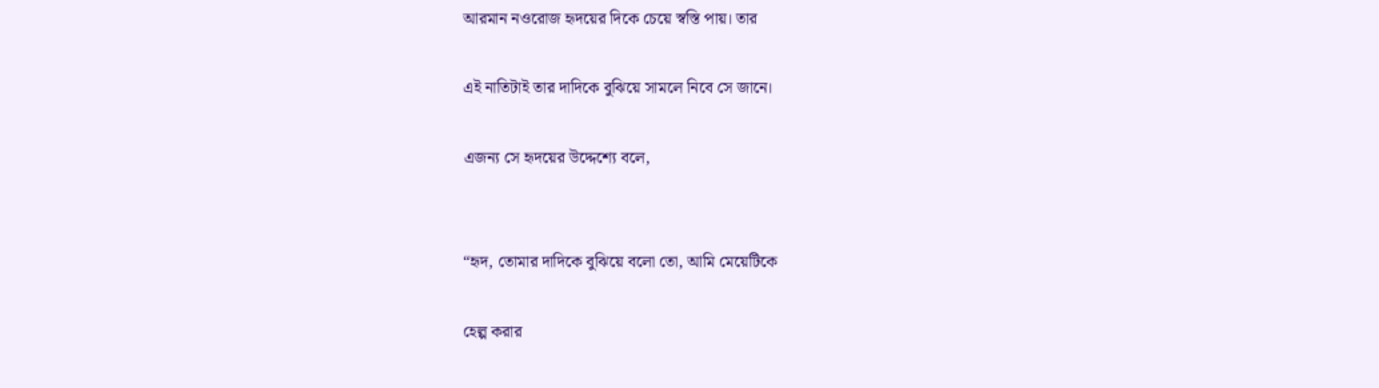আরমান নওরোজ হৃদয়ের দিকে চেয়ে স্বস্তি পায়। তার

এই নাতিটাই তার দাদিকে বুঝিয়ে সামলে নিবে সে জানে।

এজন্য সে হৃদয়ের উদ্দেশ্যে বলে,


“হৃদ, তোমার দাদিকে বুঝিয়ে বলো তো, আমি মেয়েটিকে

হেল্প করার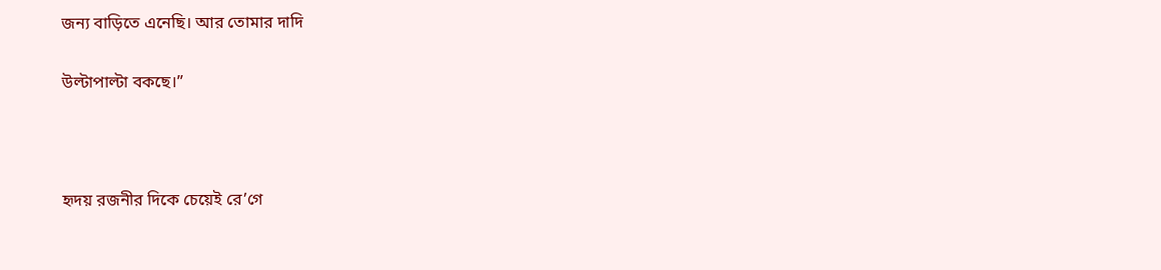জন্য বাড়িতে এনেছি। আর তোমার দাদি

উল্টাপাল্টা বকছে।”



হৃদয় রজনীর দিকে চেয়েই রে’গে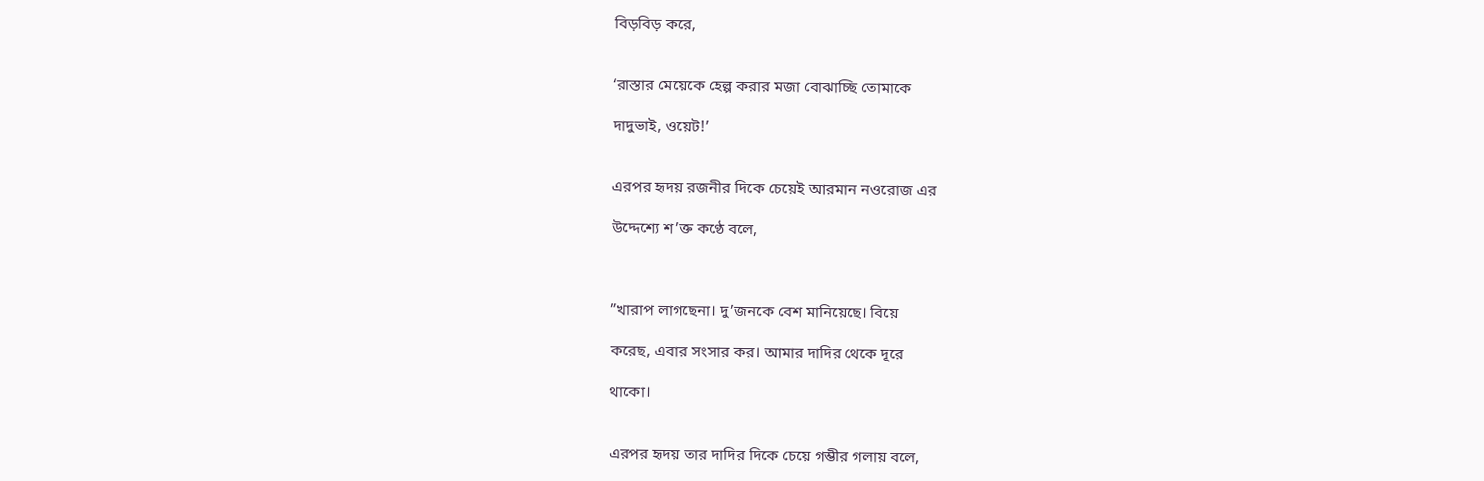বিড়বিড় করে,


‘রাস্তার মেয়েকে হেল্প করার মজা বোঝাচ্ছি তোমাকে

দাদুভাই, ওয়েট!’


এরপর হৃদয় রজনীর দিকে চেয়েই আরমান নওরোজ এর

উদ্দেশ্যে শ’ক্ত কণ্ঠে বলে,



”খারাপ লাগছেনা। দু’জনকে বেশ মানিয়েছে। বিয়ে

করেছ, এবার সংসার কর। আমার দাদির থেকে দূরে

থাকো।


এরপর হৃদয় তার দাদির দিকে চেয়ে গম্ভীর গলায় বলে,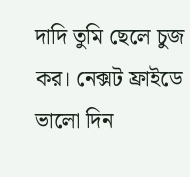দাদি তুমি ছেলে চুজ কর। নেক্সট ফ্রাইডে ভালো দিন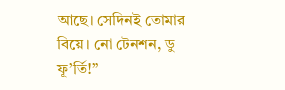আছে। সেদিনই তোমার বিয়ে। নো টেনশন, ডু ফূ’র্তি!”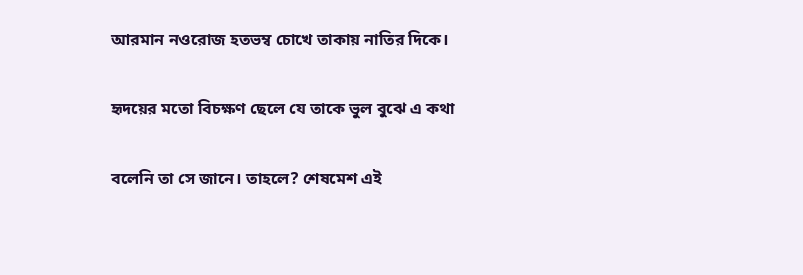আরমান নওরোজ হতভম্ব চোখে তাকায় নাতির দিকে।

হৃদয়ের মতো বিচক্ষণ ছেলে যে তাকে ভুল বুঝে এ কথা

বলেনি তা সে জানে। তাহলে? শেষমেশ এই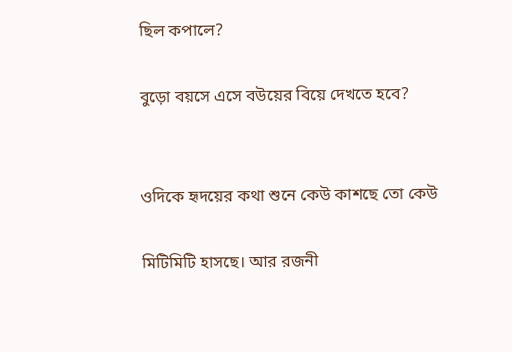ছিল কপালে?

বুড়ো বয়সে এসে বউয়ের বিয়ে দেখতে হবে?


ওদিকে হৃদয়ের কথা শুনে কেউ কাশছে তো কেউ

মিটিমিটি হাসছে। আর রজনী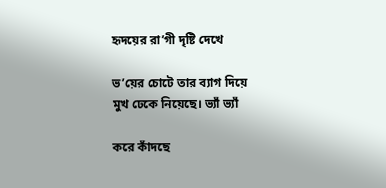হৃদয়ের রা’গী দৃষ্টি দেখে

ভ’য়ের চোটে তার ব্যাগ দিয়ে মুখ ঢেকে নিয়েছে। ভ্যাঁ ভ্যাঁ

করে কাঁদছে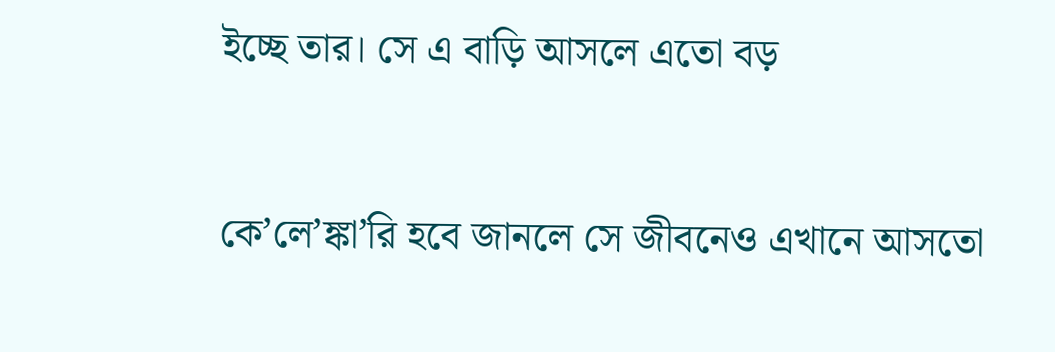ইচ্ছে তার। সে এ বাড়ি আসলে এতো বড়


কে’লে’ঙ্কা’রি হবে জানলে সে জীবনেও এখানে আসতো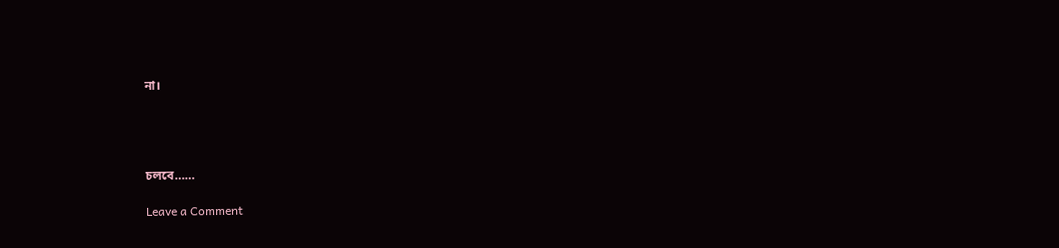না।




চলবে……

Leave a Comment